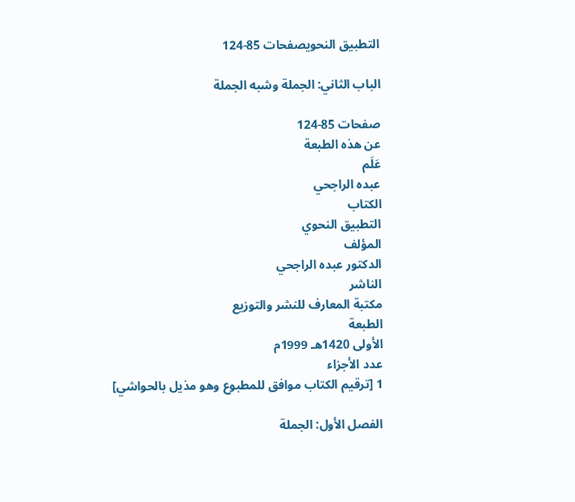التطبيق النحويصفحات 85-124

الباب الثاني: الجملة وشبه الجملة

صفحات 85-124
عن هذه الطبعة
عَلَم
عبده الراجحي
الكتاب
التطبيق النحوي
المؤلف
الدكتور عبده الراجحي
الناشر
مكتبة المعارف للنشر والتوزيع
الطبعة
الأولى 1420هـ 1999م
عدد الأجزاء
1 [ترقيم الكتاب موافق للمطبوع وهو مذيل بالحواشي]

الفصل الأول: الجملة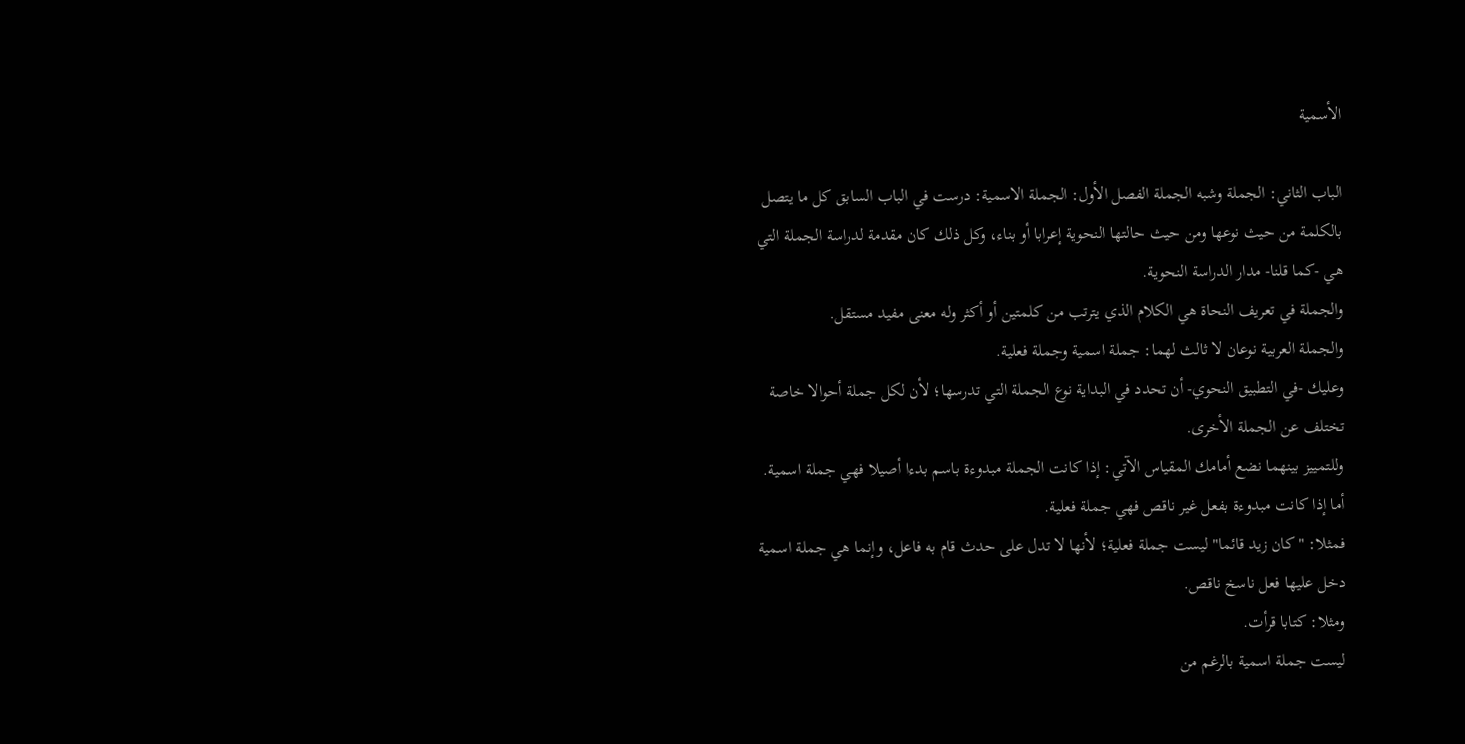الأسمية

الباب الثاني: الجملة وشبه الجملة الفصل الأول: الجملة الاسمية: درست في الباب السابق كل ما يتصل بالكلمة من حيث نوعها ومن حيث حالتها النحوية إعرابا أو بناء، وكل ذلك كان مقدمة لدراسة الجملة التي هي -كما قلنا- مدار الدراسة النحوية.
والجملة في تعريف النحاة هي الكلام الذي يترتب من كلمتين أو أكثر وله معنى مفيد مستقل.
والجملة العربية نوعان لا ثالث لهما: جملة اسمية وجملة فعلية.
وعليك -في التطبيق النحوي- أن تحدد في البداية نوع الجملة التي تدرسها؛ لأن لكل جملة أحوالا خاصة تختلف عن الجملة الأخرى.
وللتمييز بينهما نضع أمامك المقياس الآتي: إذا كانت الجملة مبدوءة باسم بدءا أصيلا فهي جملة اسمية.
أما إذا كانت مبدوءة بفعل غير ناقص فهي جملة فعلية.
فمثلا: "كان زيد قائما" ليست جملة فعلية؛ لأنها لا تدل على حدث قام به فاعل، وإنما هي جملة اسمية دخل عليها فعل ناسخ ناقص.
ومثلا: كتابا قرأت.
ليست جملة اسمية بالرغم من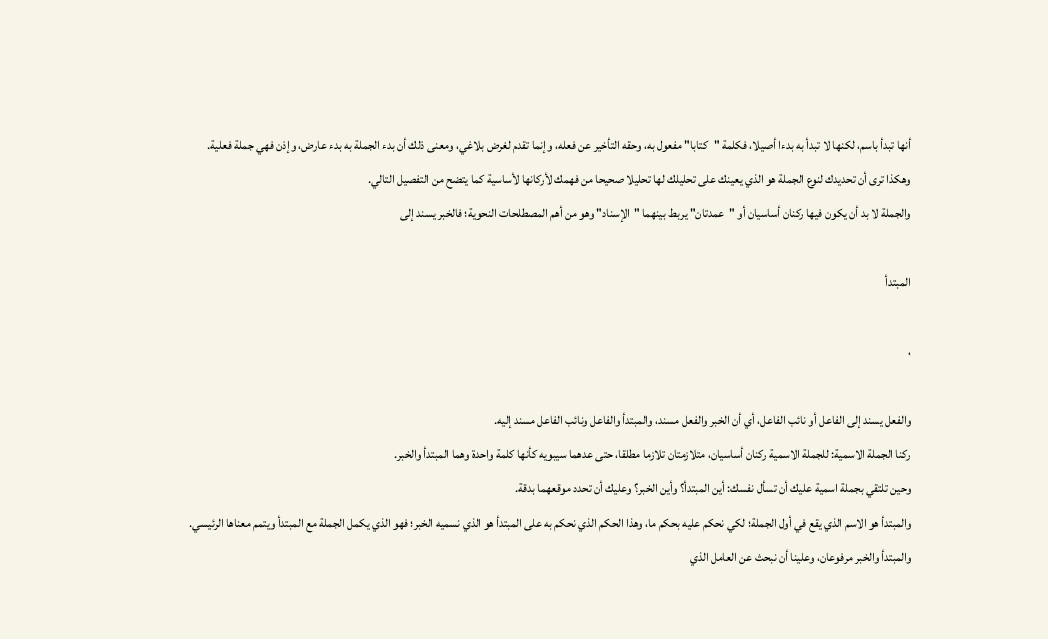أنها تبدأ باسم، لكنها لا تبدأ به بدءا أصيلا، فكلمة "كتابا" مفعول به، وحقه التأخير عن فعله، وإنما تقدم لغرض بلاغي، ومعنى ذلك أن بدء الجملة به بدء عارض، وإذن فهي جملة فعلية.
وهكذا ترى أن تحديدك لنوع الجملة هو الذي يعينك على تحليلك لها تحليلا صحيحا من فهمك لأركانها لأساسية كما يتضح من التفصيل التالي.
والجملة لا بد أن يكون فيها ركنان أساسيان أو "عمدتان" يربط بينهما "الإسناد" وهو من أهم المصطلحات النحوية؛ فالخبر يسند إلى

المبتدأ

،

والفعل يسند إلى الفاعل أو نائب الفاعل، أي أن الخبر والفعل مسند، والمبتدأ والفاعل ونائب الفاعل مسند إليه.
ركنا الجملة الاسمية: للجملة الاسمية ركنان أساسيان، متلازمتان تلازما مطلقا، حتى عدهما سيبويه كأنها كلمة واحدة وهما المبتدأ والخبر.
وحين تلتقي بجملة اسمية عليك أن تسأل نفسك: أين المبتدأ؟ وأين الخبر؟ وعليك أن تحدد موقعهما بدقة.
والمبتدأ هو الاسم الذي يقع في أول الجملة؛ لكي نحكم عليه بحكم ما، وهذا الحكم الذي نحكم به على المبتدأ هو الذي نسميه الخبر؛ فهو الذي يكمل الجملة مع المبتدأ ويتمم معناها الرئيسي.
والمبتدأ والخبر مرفوعان، وعلينا أن نبحث عن العامل الذي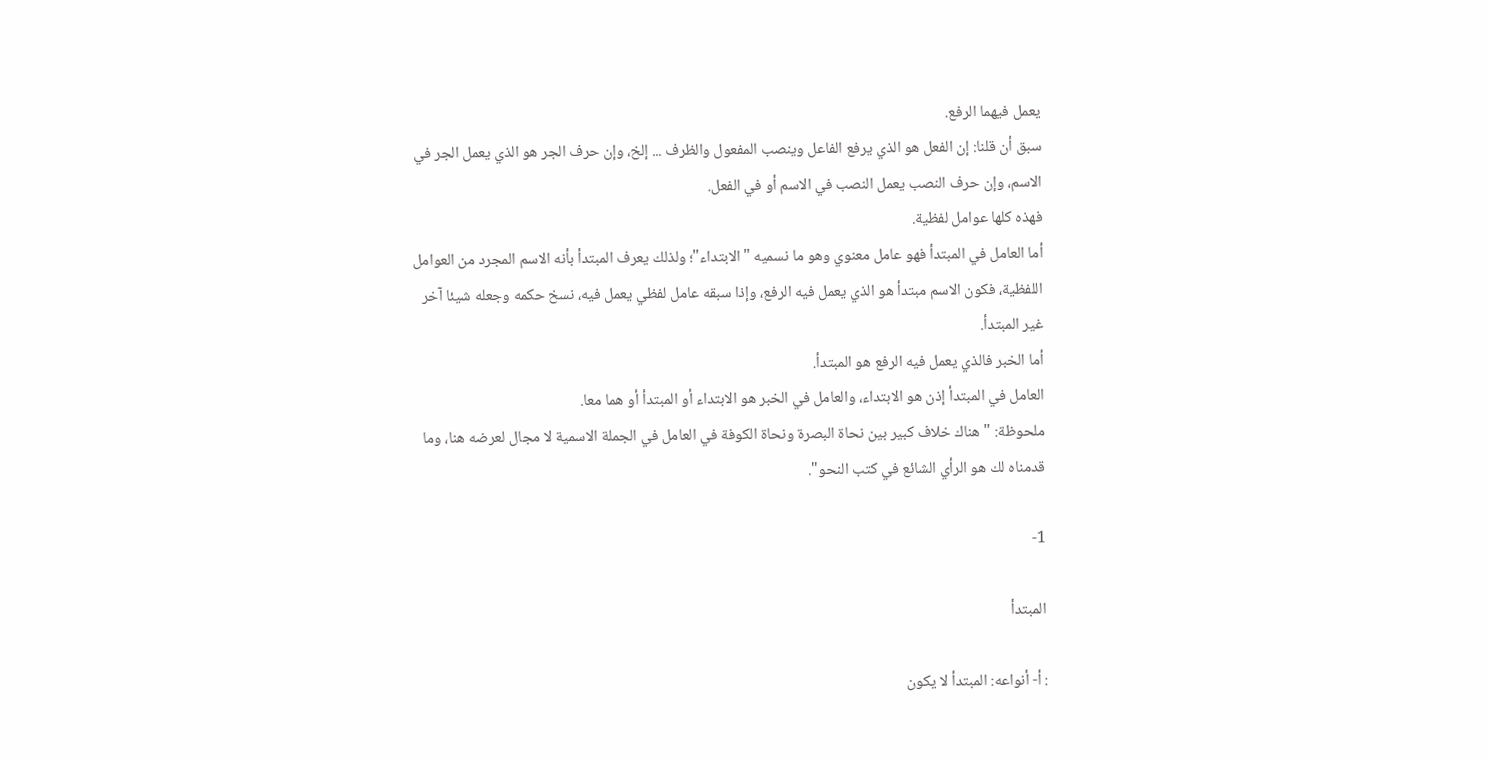يعمل فيهما الرفع.
سبق أن قلنا: إن الفعل هو الذي يرفع الفاعل وينصب المفعول والظرف ... إلخ، وإن حرف الجر هو الذي يعمل الجر في الاسم، وإن حرف النصب يعمل النصب في الاسم أو في الفعل.
فهذه كلها عوامل لفظية.
أما العامل في المبتدأ فهو عامل معنوي وهو ما نسميه "الابتداء"؛ ولذلك يعرف المبتدأ بأنه الاسم المجرد من العوامل اللفظية، فكون الاسم مبتدأ هو الذي يعمل فيه الرفع، وإذا سبقه عامل لفظي يعمل فيه، نسخ حكمه وجعله شيئا آخر غير المبتدأ.
أما الخبر فالذي يعمل فيه الرفع هو المبتدأ.
العامل في المبتدأ إذن هو الابتداء، والعامل في الخبر هو الابتداء أو المبتدأ أو هما معا.
ملحوظة: "هناك خلاف كبير بين نحاة البصرة ونحاة الكوفة في العامل في الجملة الاسمية لا مجال لعرضه هنا، وما قدمناه لك هو الرأي الشائع في كتب النحو".

1-

المبتدأ

: أ- أنواعه: المبتدأ لا يكون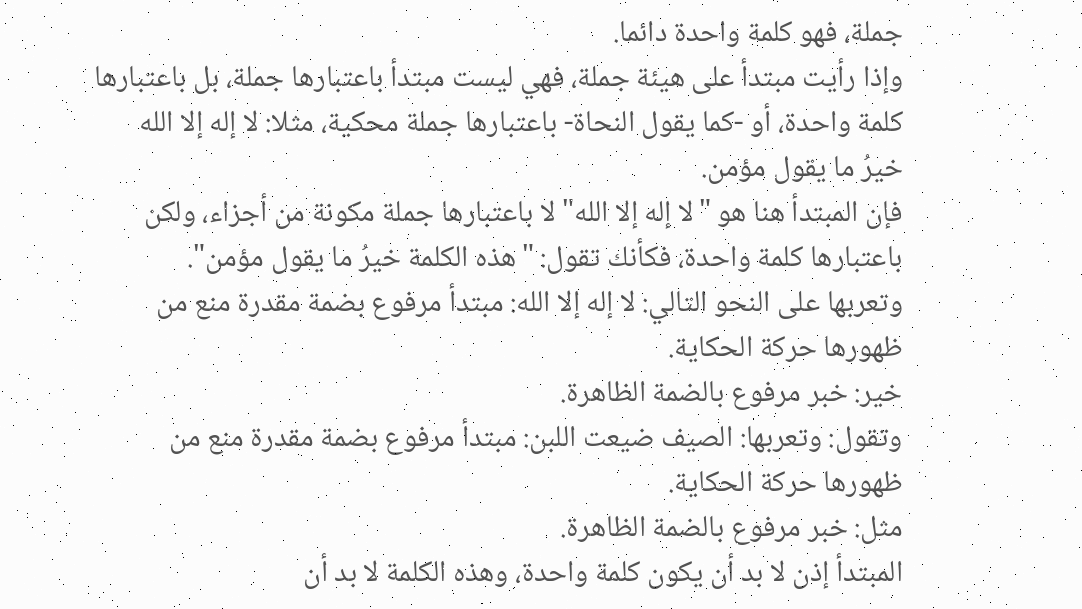جملة، فهو كلمة واحدة دائما.
وإذا رأيت مبتدأ على هيئة جملة، فهي ليست مبتدأ باعتبارها جملة، بل باعتبارها كلمة واحدة، أو -كما يقول النحاة- باعتبارها جملة محكية، مثلا: لا إله إلا الله خيرُ ما يقول مؤمن.
فإن المبتدأ هنا هو "لا إله إلا الله" لا باعتبارها جملة مكونة من أجزاء، ولكن باعتبارها كلمة واحدة، فكأنك تقول: "هذه الكلمة خيرُ ما يقول مؤمن".
وتعربها على النحو التالي: لا إله إلا الله: مبتدأ مرفوع بضمة مقدرة منع من ظهورها حركة الحكاية.
خير: خبر مرفوع بالضمة الظاهرة.
وتقول: وتعربها: الصيف ضيعت اللبن: مبتدأ مرفوع بضمة مقدرة منع من ظهورها حركة الحكاية.
مثل: خبر مرفوع بالضمة الظاهرة.
المبتدأ إذن لا بد أن يكون كلمة واحدة، وهذه الكلمة لا بد أن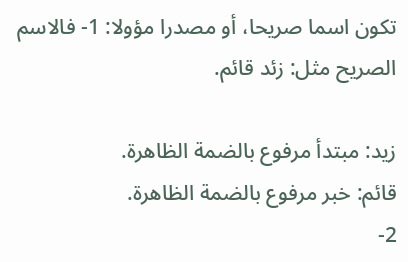تكون اسما صريحا، أو مصدرا مؤولا: 1- فالاسم الصريح مثل: زئد قائم.

زيد: مبتدأ مرفوع بالضمة الظاهرة.
قائم: خبر مرفوع بالضمة الظاهرة.
2-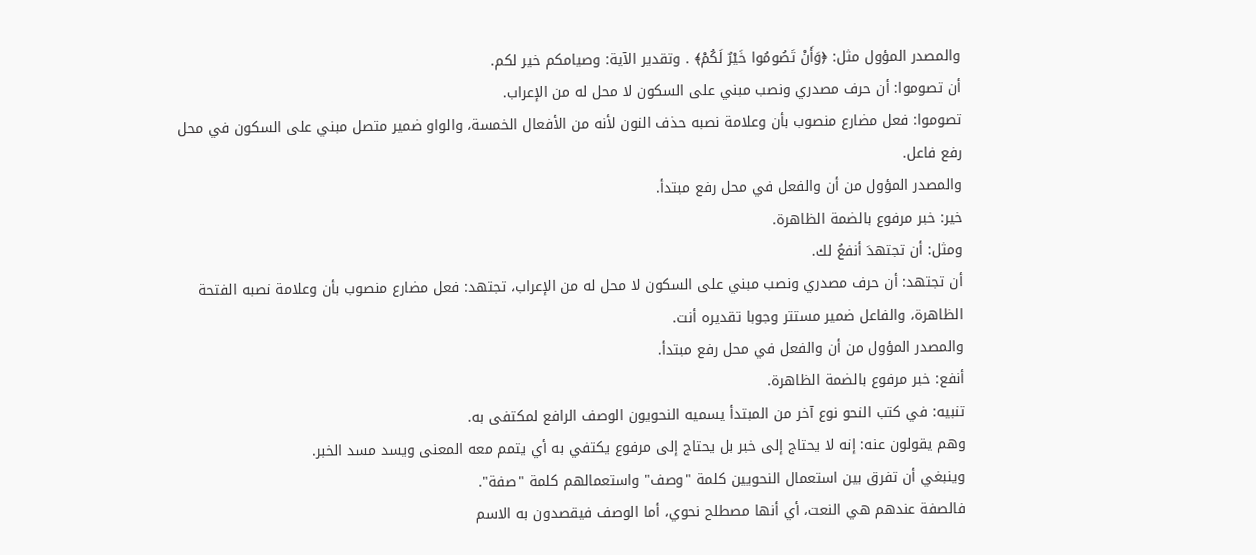والمصدر المؤول مثل: ﴿وَأَنْ تَصُومُوا خَيْرٌ لَكُمْ﴾ . وتقدير الآية: وصيامكم خير لكم.
أن تصوموا: أن حرف مصدري ونصب مبني على السكون لا محل له من الإعراب.
تصوموا: فعل مضارع منصوب بأن وعلامة نصبه حذف النون لأنه من الأفعال الخمسة، والواو ضمير متصل مبني على السكون في محل رفع فاعل.
والمصدر المؤول من أن والفعل في محل رفع مبتدأ.
خير: خبر مرفوع بالضمة الظاهرة.
ومثل: أن تجتهدَ أنفعُ لك.
أن تجتهد: أن حرف مصدري ونصب مبني على السكون لا محل له من الإعراب، تجتهد: فعل مضارع منصوب بأن وعلامة نصبه الفتحة الظاهرة، والفاعل ضمير مستتر وجوبا تقديره أنت.
والمصدر المؤول من أن والفعل في محل رفع مبتدأ.
أنفع: خبر مرفوع بالضمة الظاهرة.
تنبيه: في كتب النحو نوع آخر من المبتدأ يسميه النحويون الوصف الرافع لمكتفى به.
وهم يقولون عنه: إنه لا يحتاج إلى خبر بل يحتاج إلى مرفوع يكتفي به أي يتمم معه المعنى ويسد مسد الخبر.
وينبغي أن تفرق بين استعمال النحويين كلمة "وصف" واستعمالهم كلمة "صفة".
فالصفة عندهم هي النعت، أي أنها مصطلح نحوي، أما الوصف فيقصدون به الاسم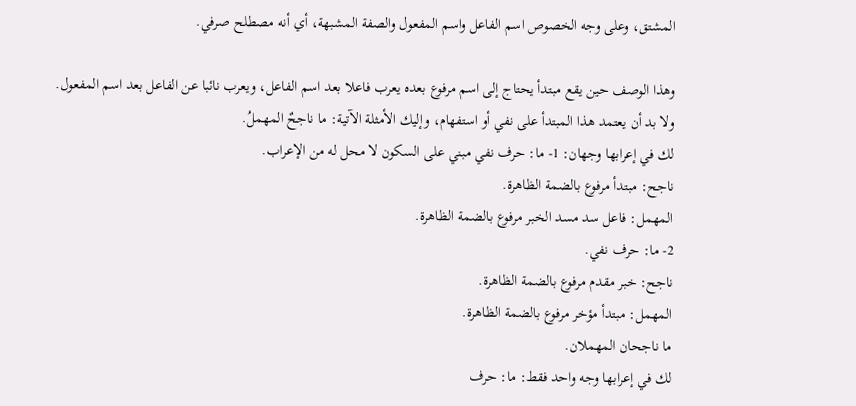المشتق، وعلى وجه الخصوص اسم الفاعل واسم المفعول والصفة المشبهة، أي أنه مصطلح صرفي.

وهذا الوصف حين يقع مبتدأ يحتاج إلى اسم مرفوع بعده يعرب فاعلا بعد اسم الفاعل، ويعرب نائبا عن الفاعل بعد اسم المفعول.
ولا بد أن يعتمد هذا المبتدأ على نفي أو استفهام، وإليك الأمثلة الآتية: ما ناجحٌ المهملُ.
لك في إعرابها وجهان: 1- ما: حرف نفي مبني على السكون لا محل له من الإعراب.
ناجح: مبتدأ مرفوع بالضمة الظاهرة.
المهمل: فاعل سد مسد الخبر مرفوع بالضمة الظاهرة.
2- ما: حرف نفي.
ناجح: خبر مقدم مرفوع بالضمة الظاهرة.
المهمل: مبتدأ مؤخر مرفوع بالضمة الظاهرة.
ما ناجحان المهملان.
لك في إعرابها وجه واحد فقط: ما: حرف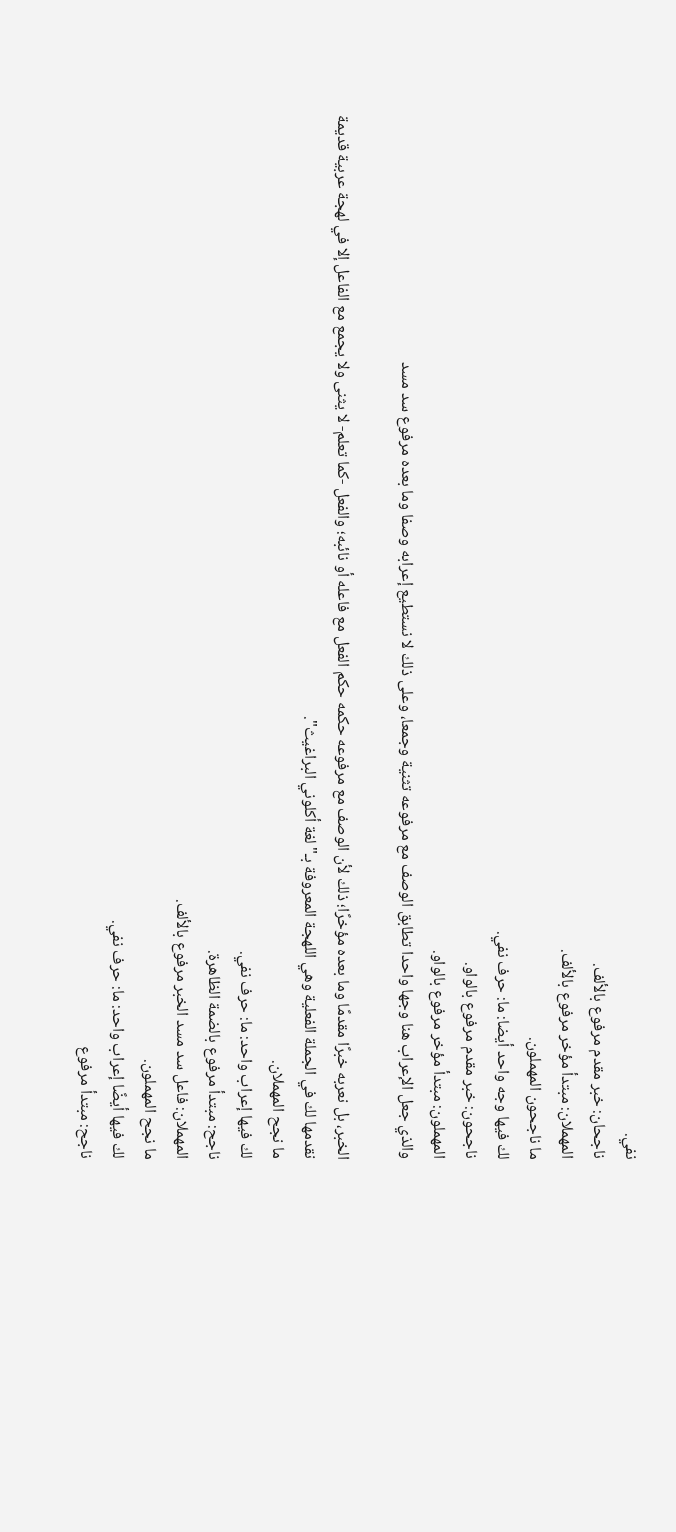نفي.
ناجحان: خبر مقدم مرفوع بالألف.
المهملان: مبتدأ مؤخر مرفوع بالألف.
ما ناجحون المهملون.
لك فيها وجه واحد أيضا: ما: حرف نفي.
ناجحون: خبر مقدم مرفوع بالواو.
المهملون: مبتدأ مؤخر مرفوع بالواو.
والذي جعل الإعراب هنا وجها واحدا تطابق الوصف مع مرفوعه تثنية وجمعا، وعلى ذلك لا نستطيع إعرابه وصفا وما بعده مرفوع سد مسد

الخبر، بل نعربه خبرًا مقدمًا وما بعده مؤخرًا؛ ذلك لأن الوصف مع مرفوعه حكمه حكم الفعل مع فاعله أو نائبه؛ والفعل -كما تعلم- لا يثنى ولا يجمع مع الفاعل إلا في لهجة عربية قديمة نقدمها لك في الجملة الفعلية وهي اللهجة المعروفة بـ"لغة أكلوني البراغيث".
ما نجح المهملان.
لك فيها إعراب واحد: ما: حرف نفي.
ناجح: مبتدأ مرفوع بالضمة الظاهرة.
المهملان: فاعل سد مسد الخبر مرفوع بالألف.
ما نجح المهملون.
لك فيها أيضًا إعراب واحد: ما: حرف نفي.
ناجح: مبتدأ مرفوع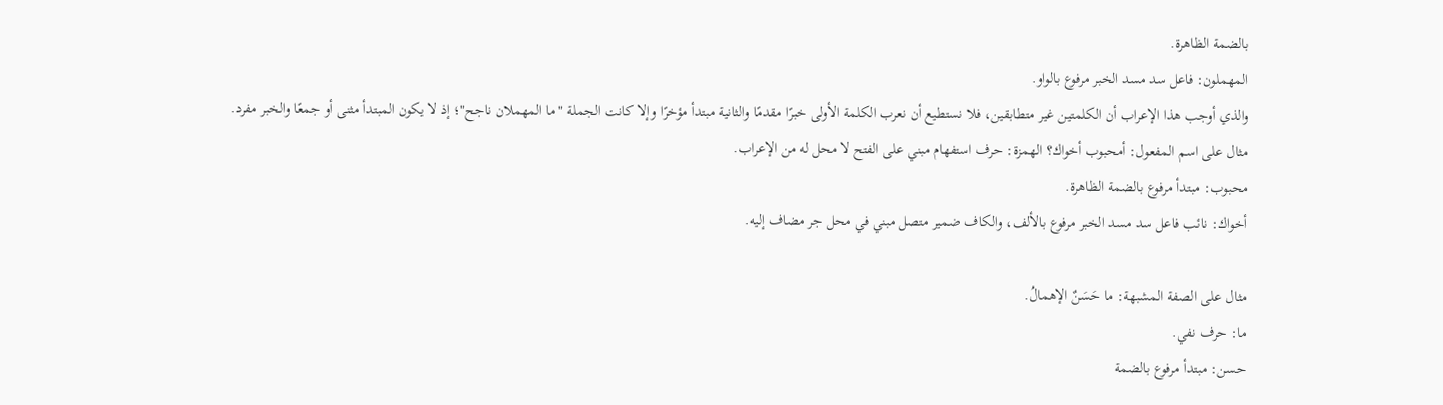بالضمة الظاهرة.
المهملون: فاعل سد مسد الخبر مرفوع بالواو.
والذي أوجب هذا الإعراب أن الكلمتين غير متطابقين، فلا نستطيع أن نعرب الكلمة الأولى خبرًا مقدمًا والثانية مبتدأ مؤخرًا وإلا كانت الجملة "ما المهملان ناجح"؛ إذ لا يكون المبتدأ مثنى أو جمعًا والخبر مفرد.
مثال على اسم المفعول: أمحبوب أخواك؟ الهمزة: حرف استفهام مبني على الفتح لا محل له من الإعراب.
محبوب: مبتدأ مرفوع بالضمة الظاهرة.
أخواك: نائب فاعل سد مسد الخبر مرفوع بالألف، والكاف ضمير متصل مبني في محل جر مضاف إليه.

مثال على الصفة المشبهة: ما حَسَنٌ الإهمالُ.
ما: حرف نفي.
حسن: مبتدأ مرفوع بالضمة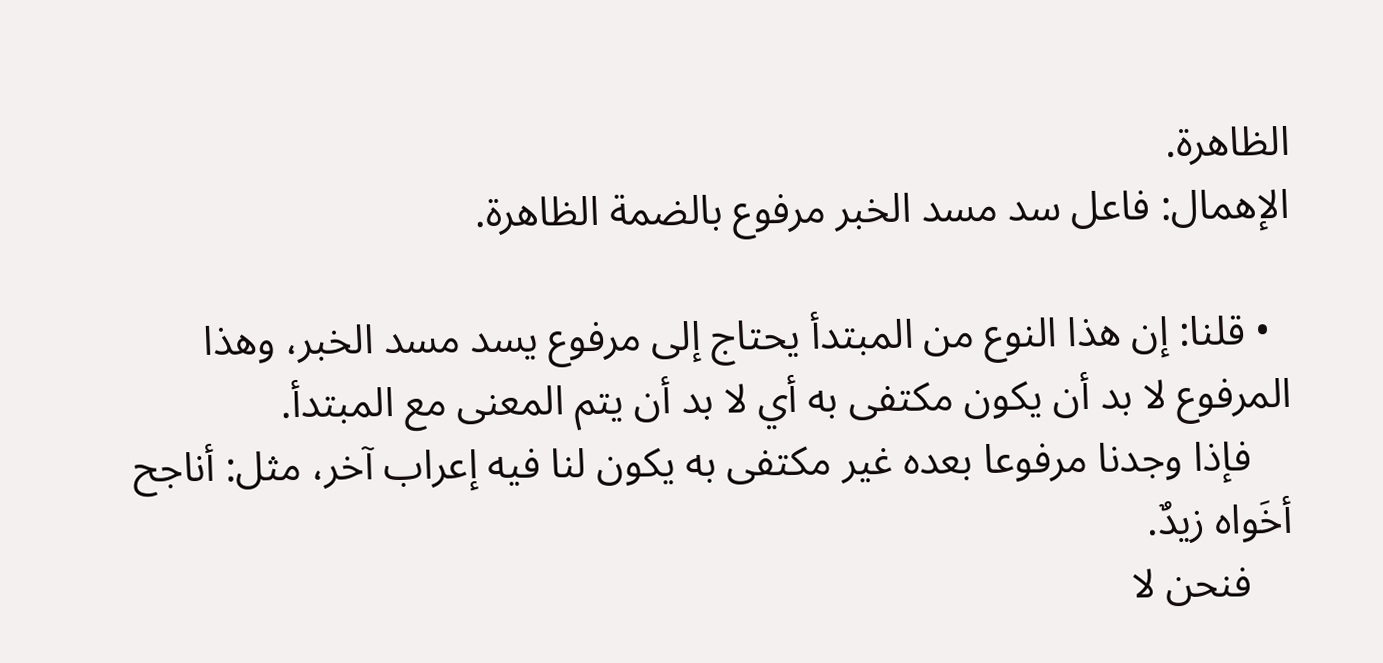الظاهرة.
الإهمال: فاعل سد مسد الخبر مرفوع بالضمة الظاهرة.

  • قلنا: إن هذا النوع من المبتدأ يحتاج إلى مرفوع يسد مسد الخبر، وهذا المرفوع لا بد أن يكون مكتفى به أي لا بد أن يتم المعنى مع المبتدأ.
    فإذا وجدنا مرفوعا بعده غير مكتفى به يكون لنا فيه إعراب آخر، مثل: أناجح أخَواه زيدٌ.
    فنحن لا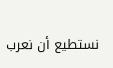نستطيع أن نعرب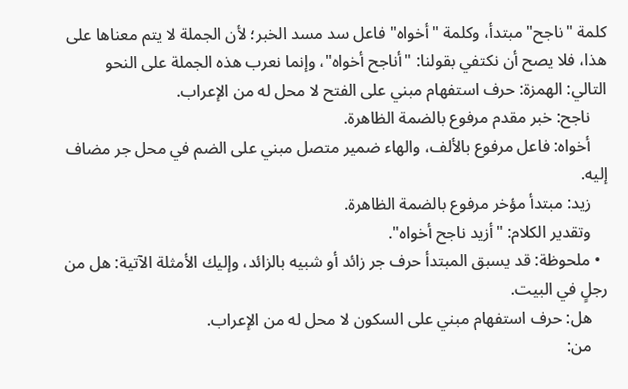كلمة "ناجح" مبتدأ، وكلمة "أخواه" فاعل سد مسد الخبر؛ لأن الجملة لا يتم معناها على هذا، فلا يصح أن نكتفي بقولنا: "أناجح أخواه"، وإنما نعرب هذه الجملة على النحو التالي: الهمزة: حرف استفهام مبني على الفتح لا محل له من الإعراب.
    ناجح: خبر مقدم مرفوع بالضمة الظاهرة.
    أخواه: فاعل مرفوع بالألف، والهاء ضمير متصل مبني على الضم في محل جر مضاف إليه.
    زيد: مبتدأ مؤخر مرفوع بالضمة الظاهرة.
    وتقدير الكلام: "أزيد ناجح أخواه".
  • ملحوظة: قد يسبق المبتدأ حرف جر زائد أو شبيه بالزائد، وإليك الأمثلة الآتية: هل من رجلٍ في البيت.
    هل: حرف استفهام مبني على السكون لا محل له من الإعراب.
    من: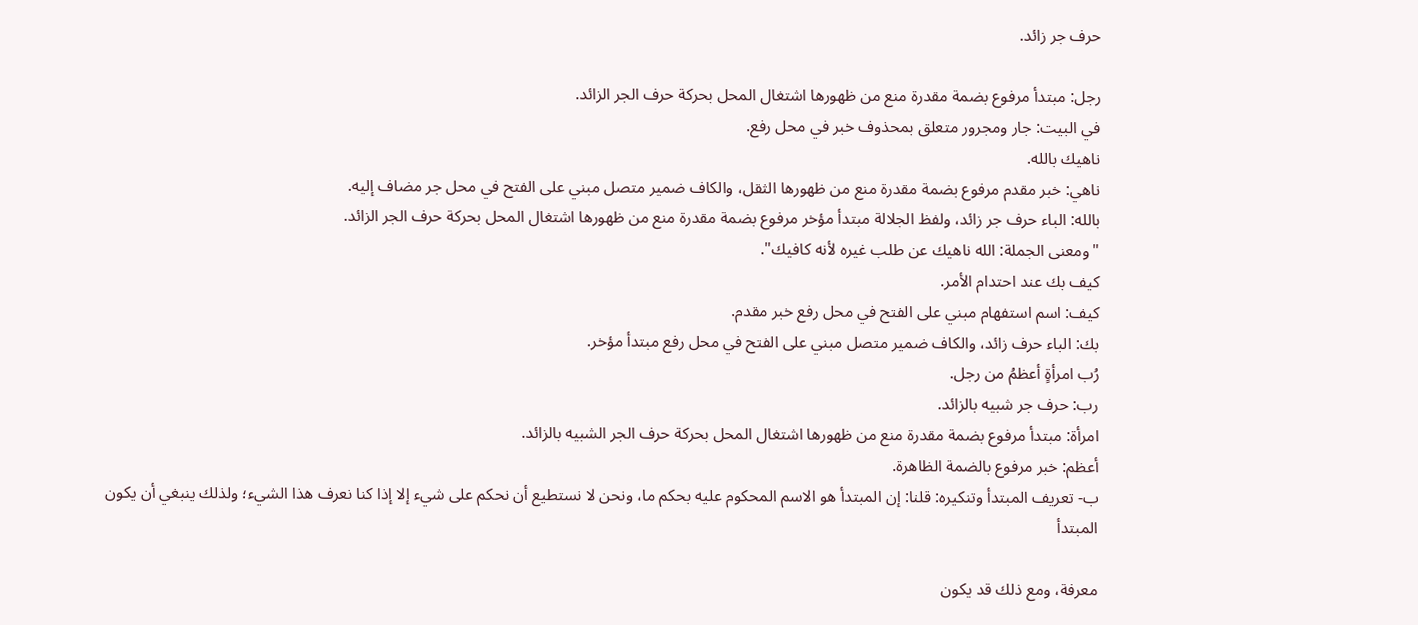حرف جر زائد.

رجل: مبتدأ مرفوع بضمة مقدرة منع من ظهورها اشتغال المحل بحركة حرف الجر الزائد.
في البيت: جار ومجرور متعلق بمحذوف خبر في محل رفع.
ناهيك بالله.
ناهي: خبر مقدم مرفوع بضمة مقدرة منع من ظهورها الثقل، والكاف ضمير متصل مبني على الفتح في محل جر مضاف إليه.
بالله: الباء حرف جر زائد، ولفظ الجلالة مبتدأ مؤخر مرفوع بضمة مقدرة منع من ظهورها اشتغال المحل بحركة حرف الجر الزائد.
"ومعنى الجملة: الله ناهيك عن طلب غيره لأنه كافيك".
كيف بك عند احتدام الأمر.
كيف: اسم استفهام مبني على الفتح في محل رفع خبر مقدم.
بك: الباء حرف زائد، والكاف ضمير متصل مبني على الفتح في محل رفع مبتدأ مؤخر.
رُب امرأةٍ أعظمُ من رجل.
رب: حرف جر شبيه بالزائد.
امرأة: مبتدأ مرفوع بضمة مقدرة منع من ظهورها اشتغال المحل بحركة حرف الجر الشبيه بالزائد.
أعظم: خبر مرفوع بالضمة الظاهرة.
ب- تعريف المبتدأ وتنكيره: قلنا: إن المبتدأ هو الاسم المحكوم عليه بحكم ما، ونحن لا نستطيع أن نحكم على شيء إلا إذا كنا نعرف هذا الشيء؛ ولذلك ينبغي أن يكون المبتدأ

معرفة، ومع ذلك قد يكون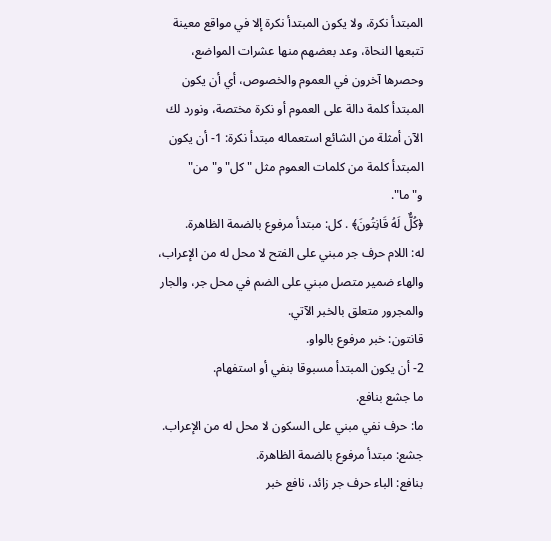المبتدأ نكرة، ولا يكون المبتدأ نكرة إلا في مواقع معينة تتبعها النحاة، وعد بعضهم منها عشرات المواضع، وحصرها آخرون في العموم والخصوص، أي أن يكون المبتدأ كلمة دالة على العموم أو نكرة مختصة، ونورد لك الآن أمثلة من الشائع استعماله مبتدأ نكرة: 1- أن يكون المبتدأ كلمة من كلمات العموم مثل "كل" و"من" و"ما".
﴿كُلٌّ لَهُ قَانِتُونَ﴾ . كل: مبتدأ مرفوع بالضمة الظاهرة.
له: اللام حرف جر مبني على الفتح لا محل له من الإعراب، والهاء ضمير متصل مبني على الضم في محل جر، والجار والمجرور متعلق بالخبر الآتي.
قانتون: خبر مرفوع بالواو.
2- أن يكون المبتدأ مسبوقا بنفي أو استفهام.
ما جشع بنافع.
ما: حرف نفي مبني على السكون لا محل له من الإعراب.
جشع: مبتدأ مرفوع بالضمة الظاهرة.
بنافع: الباء حرف جر زائد، نافع خبر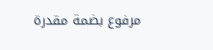مرفوع بضمة مقدرة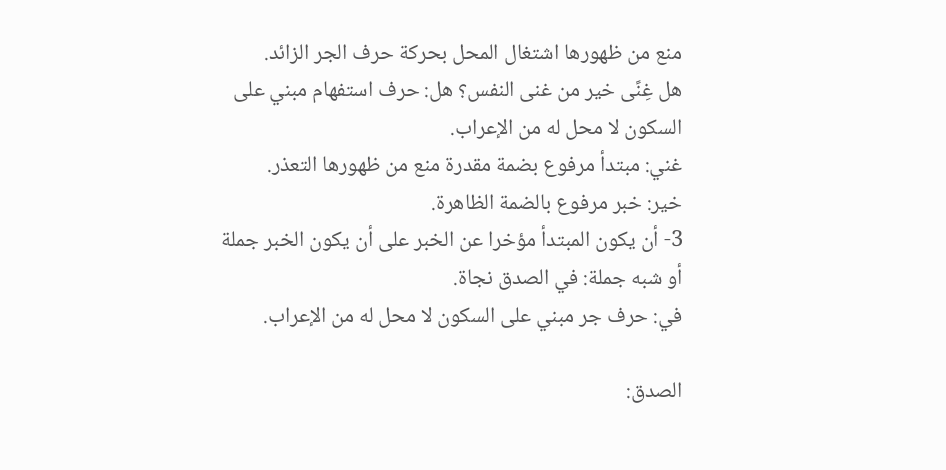منع من ظهورها اشتغال المحل بحركة حرف الجر الزائد.
هل غِنًى خير من غنى النفس؟ هل: حرف استفهام مبني على السكون لا محل له من الإعراب.
غني: مبتدأ مرفوع بضمة مقدرة منع من ظهورها التعذر.
خير: خبر مرفوع بالضمة الظاهرة.
3- أن يكون المبتدأ مؤخرا عن الخبر على أن يكون الخبر جملة أو شبه جملة: في الصدق نجاة.
في: حرف جر مبني على السكون لا محل له من الإعراب.

الصدق: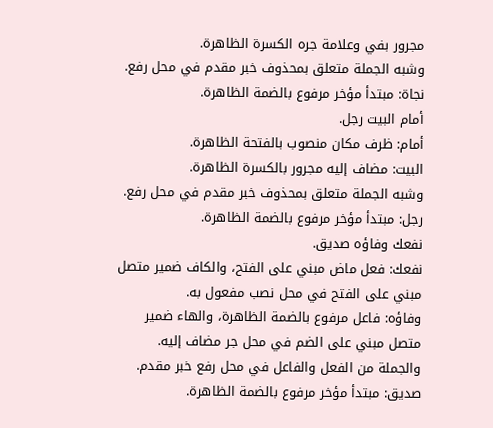مجرور بفي وعلامة جره الكسرة الظاهرة.
وشبه الجملة متعلق بمحذوف خبر مقدم في محل رفع.
نجاة: مبتدأ مؤخر مرفوع بالضمة الظاهرة.
أمام البيت رجل.
أمام: ظرف مكان منصوب بالفتحة الظاهرة.
البيت: مضاف إليه مجرور بالكسرة الظاهرة.
وشبه الجملة متعلق بمحذوف خبر مقدم في محل رفع.
رجل: مبتدأ مؤخر مرفوع بالضمة الظاهرة.
نفعك وفاؤه صديق.
نفعك: فعل ماض مبني على الفتح، والكاف ضمير متصل مبني على الفتح في محل نصب مفعول به.
وفاؤه: فاعل مرفوع بالضمة الظاهرة، والهاء ضمير متصل مبني على الضم في محل جر مضاف إليه.
والجملة من الفعل والفاعل في محل رفع خبر مقدم.
صديق: مبتدأ مؤخر مرفوع بالضمة الظاهرة.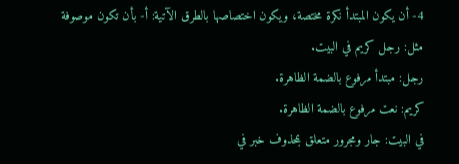4- أن يكون المبتدأ نكرة مختصة، ويكون اختصاصها بالطرق الآتية: أ- بأن تكون موصوفة مثل: رجل كريم في البيت.
رجل: مبتدأ مرفوع بالضمة الظاهرة.
كريم: نعت مرفوع بالضمة الظاهرة.
في البيت: جار ومجرور متعلق بمحذوف خبر في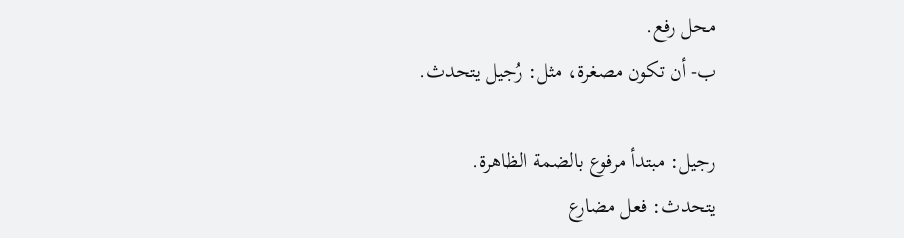محل رفع.
ب- أن تكون مصغرة، مثل: رُجيل يتحدث.

رجيل: مبتدأ مرفوع بالضمة الظاهرة.
يتحدث: فعل مضارع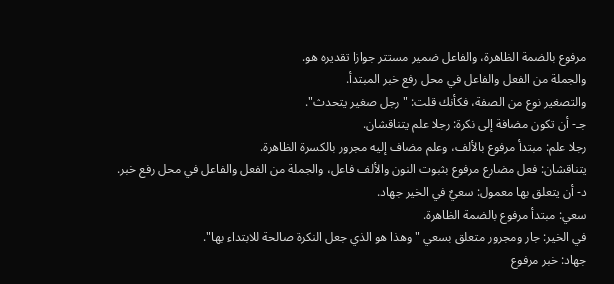مرفوع بالضمة الظاهرة، والفاعل ضمير مستتر جوازا تقديره هو.
والجملة من الفعل والفاعل في محل رفع خبر المبتدأ.
والتصغير نوع من الصفة، فكأنك قلت: "رجل صغير يتحدث".
جـ- أن تكون مضافة إلى نكرة: رجلا علم يتناقشان.
رجلا علم: مبتدأ مرفوع بالألف، وعلم مضاف إليه مجرور بالكسرة الظاهرة.
يتناقشان: فعل مضارع مرفوع بثبوت النون والألف فاعل، والجملة من الفعل والفاعل في محل رفع خبر.
د- أن يتعلق بها معمول: سعيٌ في الخير جهاد.
سعي: مبتدأ مرفوع بالضمة الظاهرة.
في الخير: جار ومجرور متعلق بسعي "وهذا هو الذي جعل النكرة صالحة للابتداء بها".
جهاد: خبر مرفوع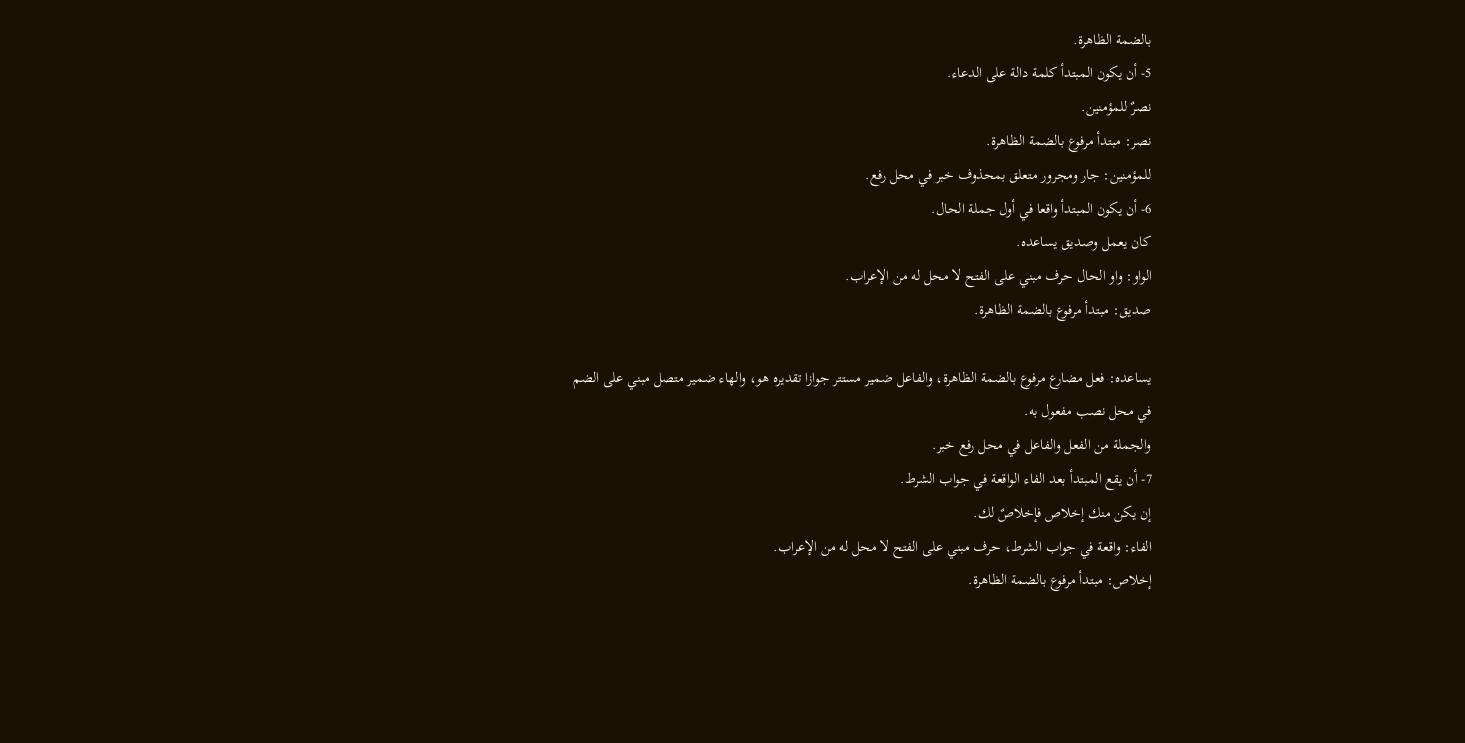بالضمة الظاهرة.
5- أن يكون المبتدأ كلمة دالة على الدعاء.
نصرٌ للمؤمنين.
نصر: مبتدأ مرفوع بالضمة الظاهرة.
للمؤمنين: جار ومجرور متعلق بمحذوف خبر في محل رفع.
6- أن يكون المبتدأ واقعا في أول جملة الحال.
كان يعمل وصديق يساعده.
الواو: واو الحال حرف مبني على الفتح لا محل له من الإعراب.
صديق: مبتدأ مرفوع بالضمة الظاهرة.

يساعده: فعل مضارع مرفوع بالضمة الظاهرة، والفاعل ضمير مستتر جوازا تقديره هو، والهاء ضمير متصل مبني على الضم في محل نصب مفعول به.
والجملة من الفعل والفاعل في محل رفع خبر.
7- أن يقع المبتدأ بعد الفاء الواقعة في جواب الشرط.
إن يكن منك إخلاص فإخلاصٌ لك.
الفاء: واقعة في جواب الشرط، حرف مبني على الفتح لا محل له من الإعراب.
إخلاص: مبتدأ مرفوع بالضمة الظاهرة.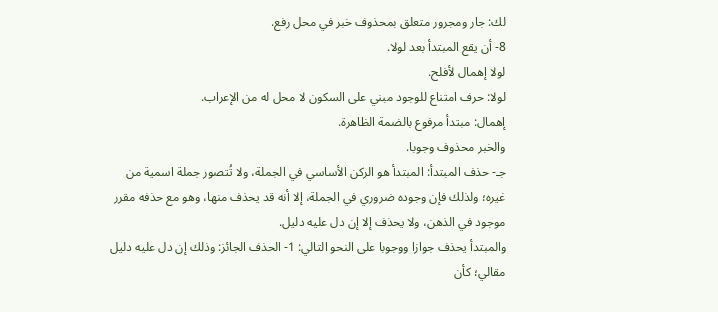لك: جار ومجرور متعلق بمحذوف خبر في محل رفع.
8- أن يقع المبتدأ بعد لولا.
لولا إهمال لأفلح.
لولا: حرف امتناع للوجود مبني على السكون لا محل له من الإعراب.
إهمال: مبتدأ مرفوع بالضمة الظاهرة.
والخبر محذوف وجوبا.
جـ- حذف المبتدأ: المبتدأ هو الركن الأساسي في الجملة، ولا تُتصور جملة اسمية من غيره؛ ولذلك فإن وجوده ضروري في الجملة، إلا أنه قد يحذف منها، وهو مع حذفه مقرر موجود في الذهن، ولا يحذف إلا إن دل عليه دليل.
والمبتدأ يحذف جوازا ووجوبا على النحو التالي: 1- الحذف الجائز: وذلك إن دل عليه دليل مقالي؛ كأن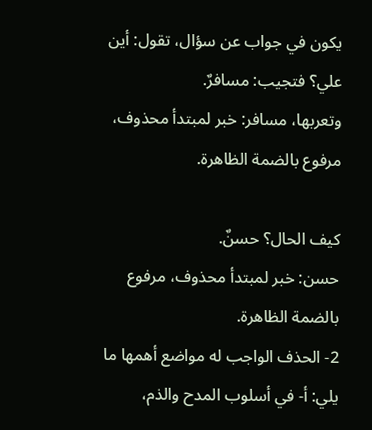يكون في جواب عن سؤال، تقول: أين علي؟ فتجيب: مسافرٌ.
وتعربها، مسافر: خبر لمبتدأ محذوف، مرفوع بالضمة الظاهرة.

كيف الحال؟ حسنٌ.
حسن: خبر لمبتدأ محذوف، مرفوع بالضمة الظاهرة.
2- الحذف الواجب له مواضع أهمها ما يلي: أ- في أسلوب المدح والذم،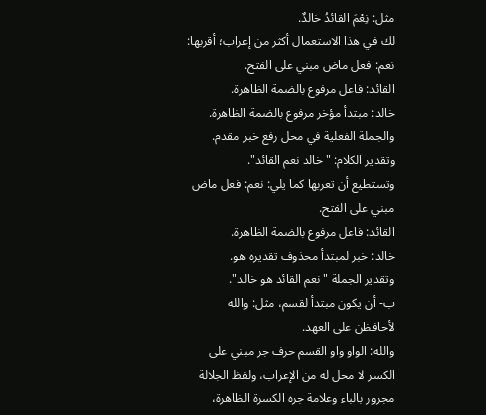مثل: نِعْمَ القائدُ خالدٌ.
لك في هذا الاستعمال أكثر من إعراب؛ أقربها: نعم: فعل ماض مبني على الفتح.
القائد: فاعل مرفوع بالضمة الظاهرة.
خالد: مبتدأ مؤخر مرفوع بالضمة الظاهرة.
والجملة الفعلية في محل رفع خبر مقدم.
وتقدير الكلام: "خالد نعم القائد".
وتستطيع أن تعربها كما يلي: نعم: فعل ماض مبني على الفتح.
القائد: فاعل مرفوع بالضمة الظاهرة.
خالد: خبر لمبتدأ محذوف تقديره هو.
وتقدير الجملة "نعم القائد هو خالد".
ب- أن يكون مبتدأ لقسم، مثل: والله لأحافظن على العهد.
والله: الواو واو القسم حرف جر مبني على الكسر لا محل له من الإعراب، ولفظ الجلالة مجرور بالباء وعلامة جره الكسرة الظاهرة،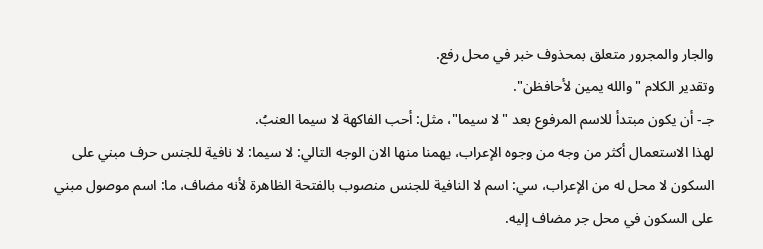والجار والمجرور متعلق بمحذوف خبر في محل رفع.
وتقدير الكلام "والله يمين لأحافظن".
جـ- أن يكون مبتدأ للاسم المرفوع بعد "لا سيما"، مثل: أحب الفاكهة لا سيما العنبُ.
لهذا الاستعمال أكثر من وجه من وجوه الإعراب، يهمنا منها الان الوجه التالي: لا سيما: لا نافية للجنس حرف مبني على السكون لا محل له من الإعراب، سي: اسم لا النافية للجنس منصوب بالفتحة الظاهرة لأنه مضاف، ما: اسم موصول مبني على السكون في محل جر مضاف إليه.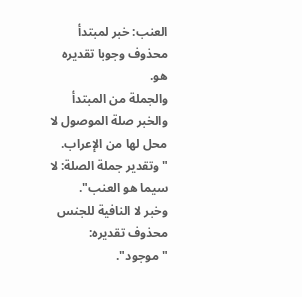العنب: خبر لمبتدأ محذوف وجوبا تقديره هو.
والجملة من المبتدأ والخبر صلة الموصول لا محل لها من الإعراب.
"وتقدير جملة الصلة: لا سيما هو العنب".
وخبر لا النافية للجنس محذوف تقديره: "موجود".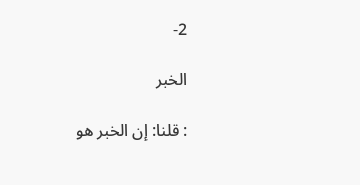2-

الخبر

: قلنا: إن الخبر هو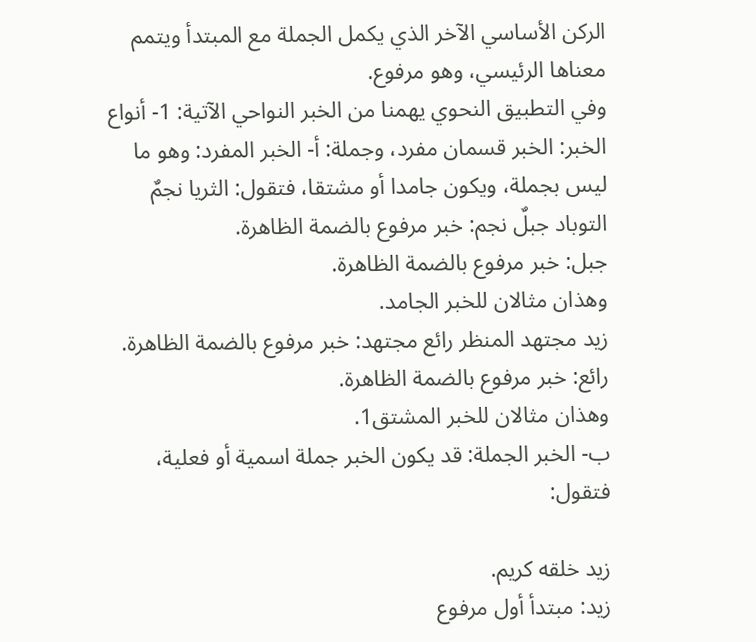الركن الأساسي الآخر الذي يكمل الجملة مع المبتدأ ويتمم معناها الرئيسي، وهو مرفوع.
وفي التطبيق النحوي يهمنا من الخبر النواحي الآتية: 1- أنواع الخبر: الخبر قسمان مفرد، وجملة: أ- الخبر المفرد: وهو ما ليس بجملة، ويكون جامدا أو مشتقا، فتقول: الثريا نجمٌ التوباد جبلٌ نجم: خبر مرفوع بالضمة الظاهرة.
جبل: خبر مرفوع بالضمة الظاهرة.
وهذان مثالان للخبر الجامد.
زيد مجتهد المنظر رائع مجتهد: خبر مرفوع بالضمة الظاهرة.
رائع: خبر مرفوع بالضمة الظاهرة.
وهذان مثالان للخبر المشتق1.
ب- الخبر الجملة: قد يكون الخبر جملة اسمية أو فعلية، فتقول:

زيد خلقه كريم.
زيد: مبتدأ أول مرفوع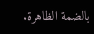بالضمة الظاهرة.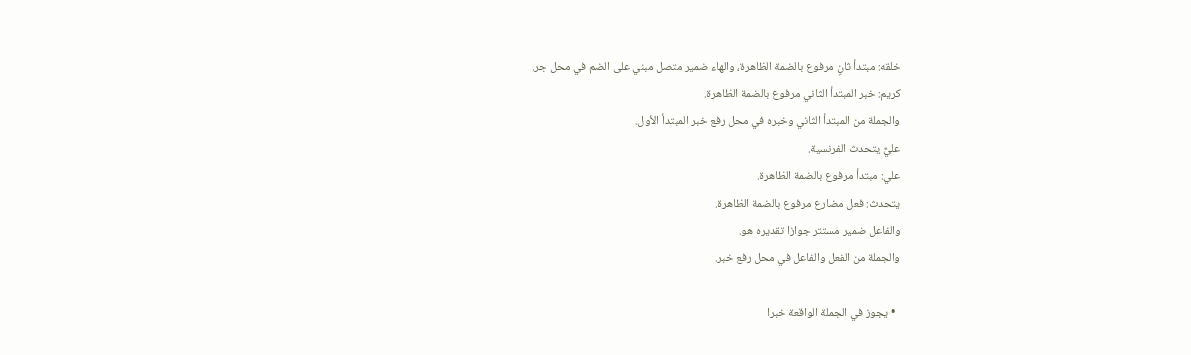خلقه: مبتدأ ثانٍ مرفوع بالضمة الظاهرة، والهاء ضمير متصل مبني على الضم في محل جر.
كريم: خبر المبتدأ الثاني مرفوع بالضمة الظاهرة.
والجملة من المبتدأ الثاني وخبره في محل رفع خبر المبتدأ الأول.
عليٌّ يتحدث الفرنسية.
علي: مبتدأ مرفوع بالضمة الظاهرة.
يتحدث: فعل مضارع مرفوع بالضمة الظاهرة.
والفاعل ضمير مستتر جوازا تقديره هو.
والجملة من الفعل والفاعل في محل رفع خبر.

  • يجوز في الجملة الواقعة خبرا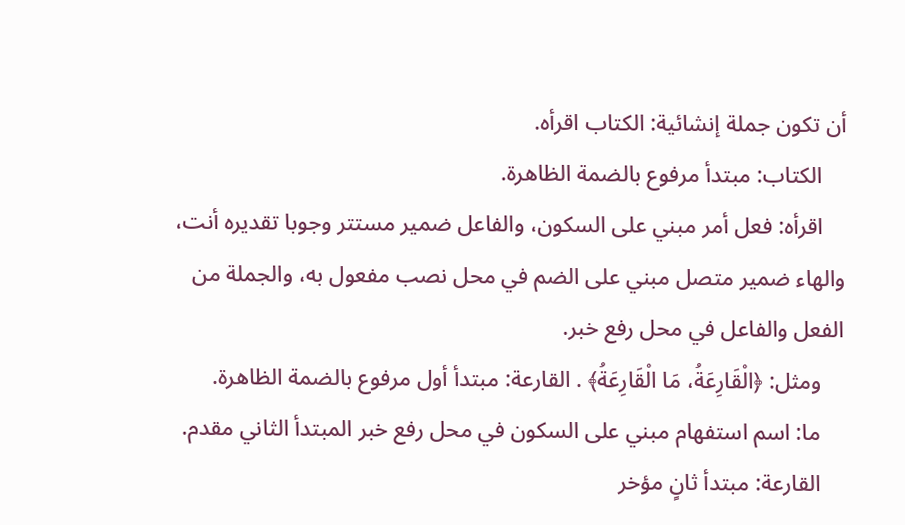أن تكون جملة إنشائية: الكتاب اقرأه.
    الكتاب: مبتدأ مرفوع بالضمة الظاهرة.
    اقرأه: فعل أمر مبني على السكون، والفاعل ضمير مستتر وجوبا تقديره أنت، والهاء ضمير متصل مبني على الضم في محل نصب مفعول به، والجملة من الفعل والفاعل في محل رفع خبر.
    ومثل: ﴿الْقَارِعَةُ، مَا الْقَارِعَةُ﴾ . القارعة: مبتدأ أول مرفوع بالضمة الظاهرة.
    ما: اسم استفهام مبني على السكون في محل رفع خبر المبتدأ الثاني مقدم.
    القارعة: مبتدأ ثانٍ مؤخر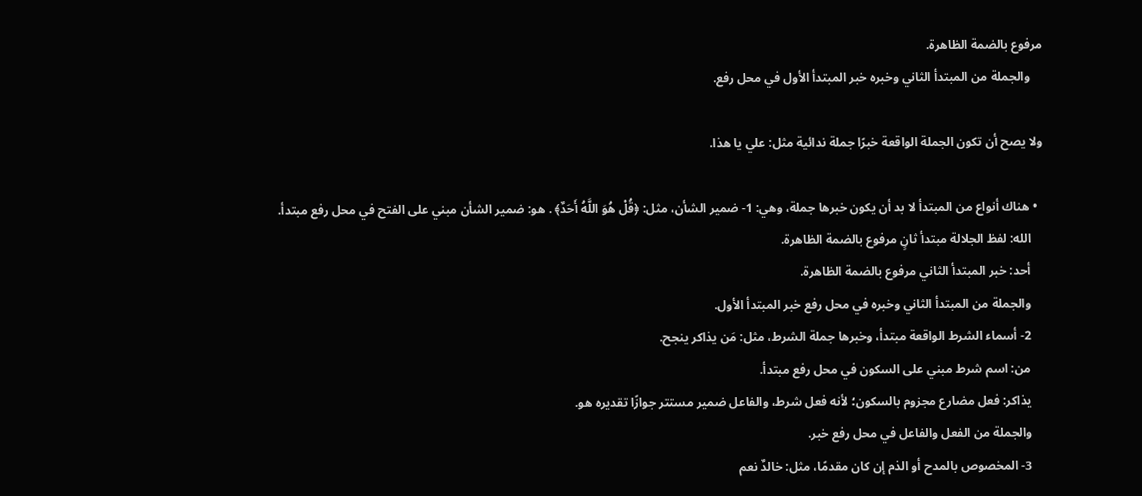مرفوع بالضمة الظاهرة.
    والجملة من المبتدأ الثاني وخبره خبر المبتدأ الأول في محل رفع.

ولا يصح أن تكون الجملة الواقعة خبرًا جملة ندائية مثل: علي يا هذا.

  • هناك أنواع من المبتدأ لا بد أن يكون خبرها جملة، وهي: 1- ضمير الشأن، مثل: ﴿قُلْ هُوَ اللَّهُ أَحَدٌ﴾ . هو: ضمير الشأن مبني على الفتح في محل رفع مبتدأ.
    الله: لفظ الجلالة مبتدأ ثانٍ مرفوع بالضمة الظاهرة.
    أحد: خبر المبتدأ الثاني مرفوع بالضمة الظاهرة.
    والجملة من المبتدأ الثاني وخبره في محل رفع خبر المبتدأ الأول.
    2- أسماء الشرط الواقعة مبتدأ، وخبرها جملة الشرط، مثل: مَن يذاكر ينجح.
    من: اسم شرط مبني على السكون في محل رفع مبتدأ.
    يذاكر: فعل مضارع مجزوم بالسكون؛ لأنه فعل شرط، والفاعل ضمير مستتر جوازًا تقديره هو.
    والجملة من الفعل والفاعل في محل رفع خبر.
    3- المخصوص بالمدح أو الذم إن كان مقدمًا، مثل: خالدٌ نعم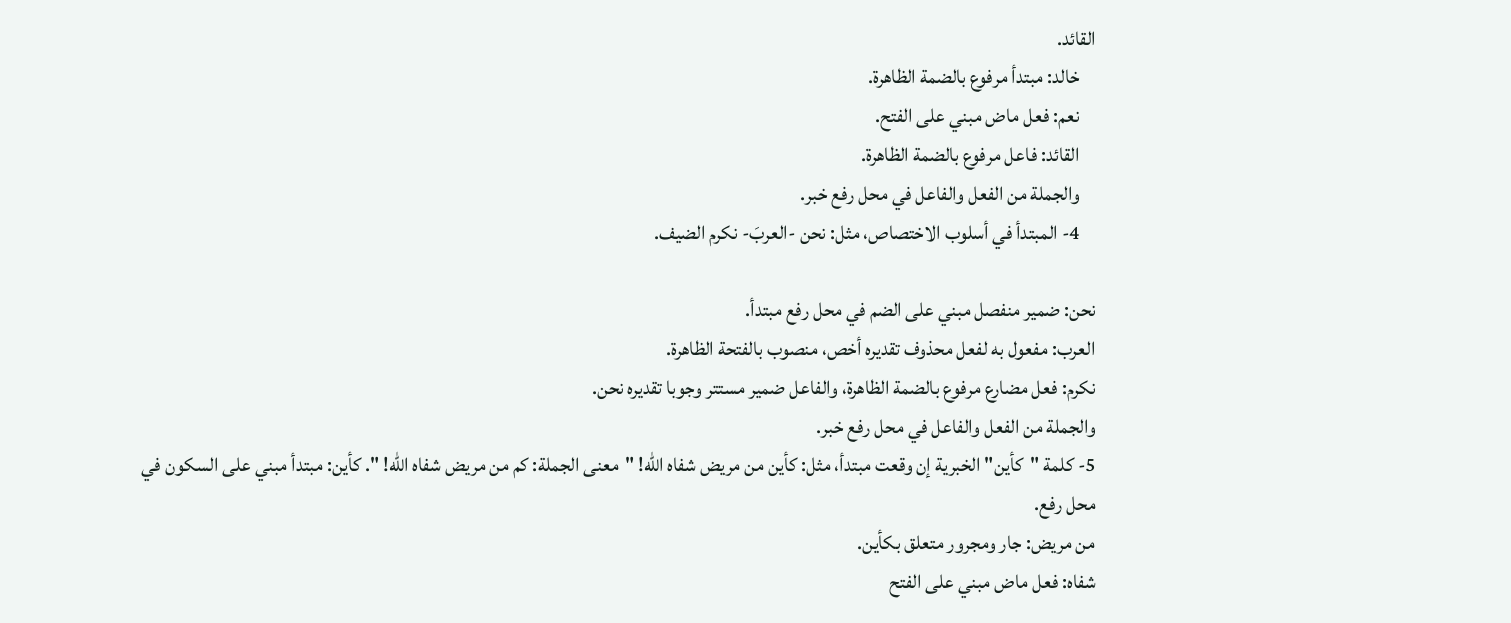القائد.
    خالد: مبتدأ مرفوع بالضمة الظاهرة.
    نعم: فعل ماض مبني على الفتح.
    القائد: فاعل مرفوع بالضمة الظاهرة.
    والجملة من الفعل والفاعل في محل رفع خبر.
    4- المبتدأ في أسلوب الاختصاص، مثل: نحن -العربَ- نكرم الضيف.

نحن: ضمير منفصل مبني على الضم في محل رفع مبتدأ.
العرب: مفعول به لفعل محذوف تقديره أخص، منصوب بالفتحة الظاهرة.
نكرم: فعل مضارع مرفوع بالضمة الظاهرة، والفاعل ضمير مستتر وجوبا تقديره نحن.
والجملة من الفعل والفاعل في محل رفع خبر.
5- كلمة "كأين" الخبرية إن وقعت مبتدأ، مثل: كأين من مريض شفاه الله! "معنى الجملة: كم من مريض شفاه الله! ". كأين: مبتدأ مبني على السكون في محل رفع.
من مريض: جار ومجرور متعلق بكأين.
شفاه: فعل ماض مبني على الفتح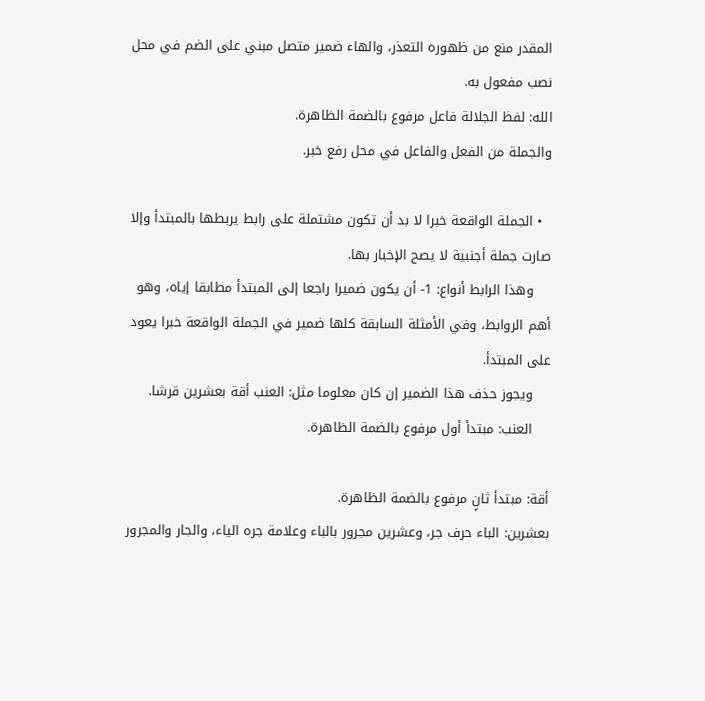المقدر منع من ظهوره التعذر، والهاء ضمير متصل مبني على الضم في محل نصب مفعول به.
الله: لفظ الجلالة فاعل مرفوع بالضمة الظاهرة.
والجملة من الفعل والفاعل في محل رفع خبر.

  • الجملة الواقعة خبرا لا بد أن تكون مشتملة على رابط يربطها بالمبتدأ وإلا صارت جملة أجنبية لا يصح الإخبار بها.
    وهذا الرابط أنواع: 1- أن يكون ضميرا راجعا إلى المبتدأ مطابقا إياه، وهو أهم الروابط، وفي الأمثلة السابقة كلها ضمير في الجملة الواقعة خبرا يعود على المبتدأ.
    ويجوز حذف هذا الضمير إن كان معلوما مثل: العنب أقة بعشرين قرشا.
    العنب: مبتدأ أول مرفوع بالضمة الظاهرة.

أقة: مبتدأ ثانٍ مرفوع بالضمة الظاهرة.
بعشرين: الباء حرف جر، وعشرين مجرور بالباء وعلامة جره الياء، والجار والمجرور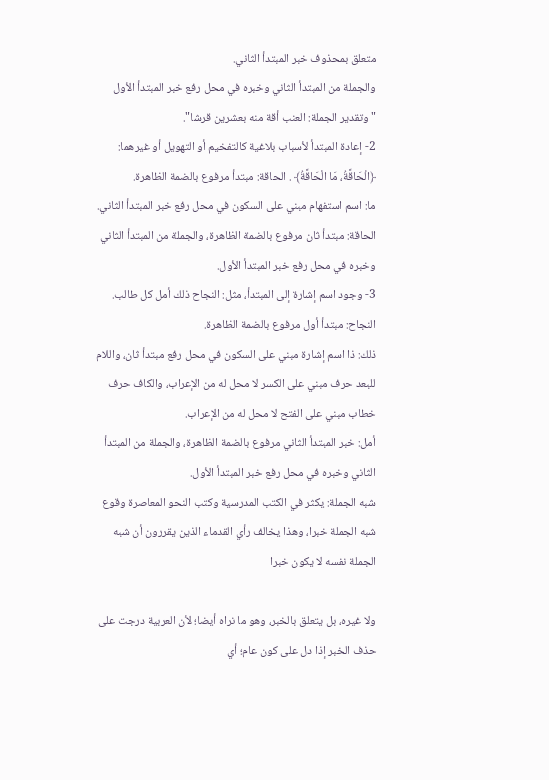متعلق بمحذوف خبر المبتدأ الثاني.
والجملة من المبتدأ الثاني وخبره في محل رفع خبر المبتدأ الأول "وتقدير الجملة: العنب أقة منه بعشرين قرشا".
2- إعادة المبتدأ لأسباب بلاغية كالتفخيم أو التهويل أو غيرهما: ﴿الْحَاقَّةُ، مَا الْحَاقَّةُ﴾ . الحاقة: مبتدأ مرفوع بالضمة الظاهرة.
ما: اسم استفهام مبني على السكون في محل رفع خبر المبتدأ الثاني.
الحاقة: مبتدأ ثان مرفوع بالضمة الظاهرة، والجملة من المبتدأ الثاني وخبره في محل رفع خبر المبتدأ الأول.
3- وجود اسم إشارة إلى المبتدأ، مثل: النجاح ذلك أمل كل طالب.
النجاح: مبتدأ أول مرفوع بالضمة الظاهرة.
ذلك: ذا اسم إشارة مبني على السكون في محل رفع مبتدأ ثان، واللام للبعد حرف مبني على الكسر لا محل له من الإعراب، والكاف حرف خطاب مبني على الفتح لا محل له من الإعراب.
أمل: خبر المبتدأ الثاني مرفوع بالضمة الظاهرة، والجملة من المبتدأ الثاني وخبره في محل رفع خبر المبتدأ الأول.
شبه الجملة: يكثر في الكتب المدرسية وكتب النحو المعاصرة وقوع شبه الجملة خبرا، وهذا يخالف رأي القدماء الذين يقررون أن شبه الجملة نفسه لا يكون خبرا

ولا غيره، بل يتعلق بالخبر، وهو ما نراه أيضا؛ لأن العربية درجت على حذف الخبر إذا دل على كون عام؛ أي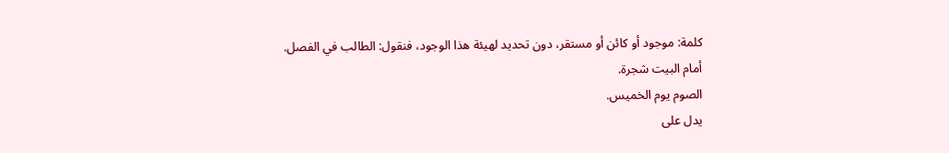كلمة: موجود أو كائن أو مستقر، دون تحديد لهيئة هذا الوجود، فنقول: الطالب في الفصل.
أمام البيت شجرة.
الصوم يوم الخميس.
يدل على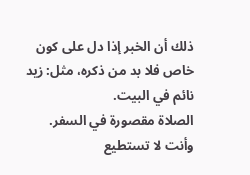ذلك أن الخبر إذا دل على كون خاص فلا بد من ذكره، مثل: زيد نائم في البيت.
الصلاة مقصورة في السفر.
وأنت لا تستطيع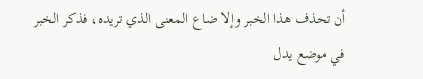أن تحذف هذا الخبر وإلا ضاع المعنى الذي تريده، فذكر الخبر في موضع يدل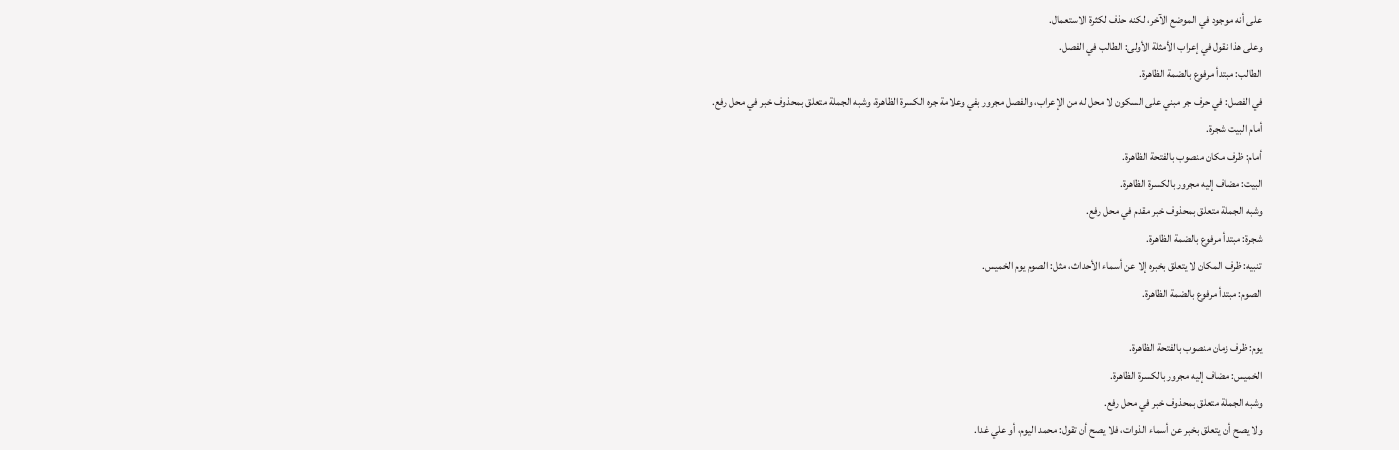على أنه موجود في الموضع الآخر، لكنه حذف لكثرة الاستعمال.
وعلى هذا نقول في إعراب الأمثلة الأولى: الطالب في الفصل.
الطالب: مبتدأ مرفوع بالضمة الظاهرة.
في الفصل: في حرف جر مبني على السكون لا محل له من الإعراب، والفصل مجرور بفي وعلامة جره الكسرة الظاهرة، وشبه الجملة متعلق بمحذوف خبر في محل رفع.
أمام البيت شجرة.
أمام: ظرف مكان منصوب بالفتحة الظاهرة.
البيت: مضاف إليه مجرور بالكسرة الظاهرة.
وشبه الجملة متعلق بمحذوف خبر مقدم في محل رفع.
شجرة: مبتدأ مرفوع بالضمة الظاهرة.
تنبيه: ظرف المكان لا يتعلق بخبره إلا عن أسماء الأحداث، مثل: الصوم يوم الخميس.
الصوم: مبتدأ مرفوع بالضمة الظاهرة.

يوم: ظرف زمان منصوب بالفتحة الظاهرة.
الخميس: مضاف إليه مجرور بالكسرة الظاهرة.
وشبه الجملة متعلق بمحذوف خبر في محل رفع.
ولا يصح أن يتعلق بخبر عن أسماء الذوات، فلا يصح أن تقول: محمد اليوم، أو علي غدا.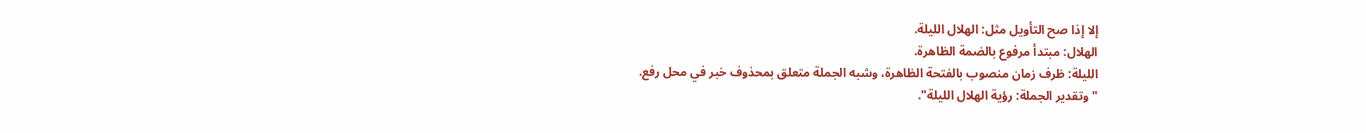إلا إذا صح التأويل مثل: الهلال الليلة.
الهلال: مبتدأ مرفوع بالضمة الظاهرة.
الليلة: ظرف زمان منصوب بالفتحة الظاهرة، وشبه الجملة متعلق بمحذوف خبر في محل رفع.
"وتقدير الجملة: رؤية الهلال الليلة".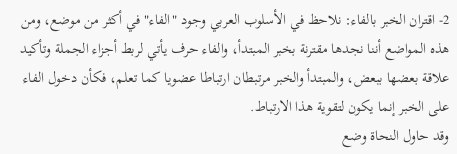2- اقتران الخبر بالفاء: نلاحظ في الأسلوب العربي وجود "الفاء" في أكثر من موضع، ومن هذه المواضع أننا نجدها مقترنة بخبر المبتدأ، والفاء حرف يأتي لربط أجزاء الجملة وتأكيد علاقة بعضها ببعض، والمبتدأ والخبر مرتبطان ارتباطا عضويا كما تعلم، فكأن دخول الفاء على الخبر إنما يكون لتقوية هذا الارتباط.
وقد حاول النحاة وضع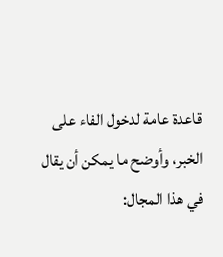قاعدة عامة لدخول الفاء على الخبر، وأوضح ما يمكن أن يقال في هذا المجال: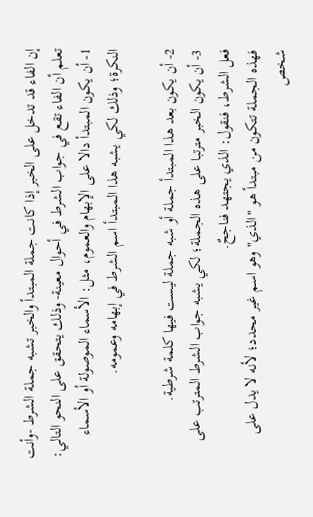إن الفاء قد تدخل على الخبر إذا كانت جملة المبتدأ والخبر تشبه جملة الشرط -وأنت تعلم أن الفاء تقع في جواب الشرط في أحوال معينة- وذلك يتحقق على النحو التالي: 1- أن يكون المبتدأ دالا على الإبهام والعموم، مثل: الأسماء الموصولة أو الأسماء النكرة؛ وذلك لكي يشبه هذا المبتدأ اسم الشرط في إبهامه وعمومه.

2- أن يكون بعد هذا المبتدأ جملة أو شبه جملة ليست فيها كلمة شرطية.
3- أن يكون الخبر مترتبا على هذه الجملة؛ لكي يشبه جواب الشرط المترتب على فعل الشرط، فنقول: الذي يجتهد فناجحٌ.
فهذه الجملة تتكون من مبتدأ هو "الذي" وهو اسم غير محدد؛ لأنه لا يدل على شخص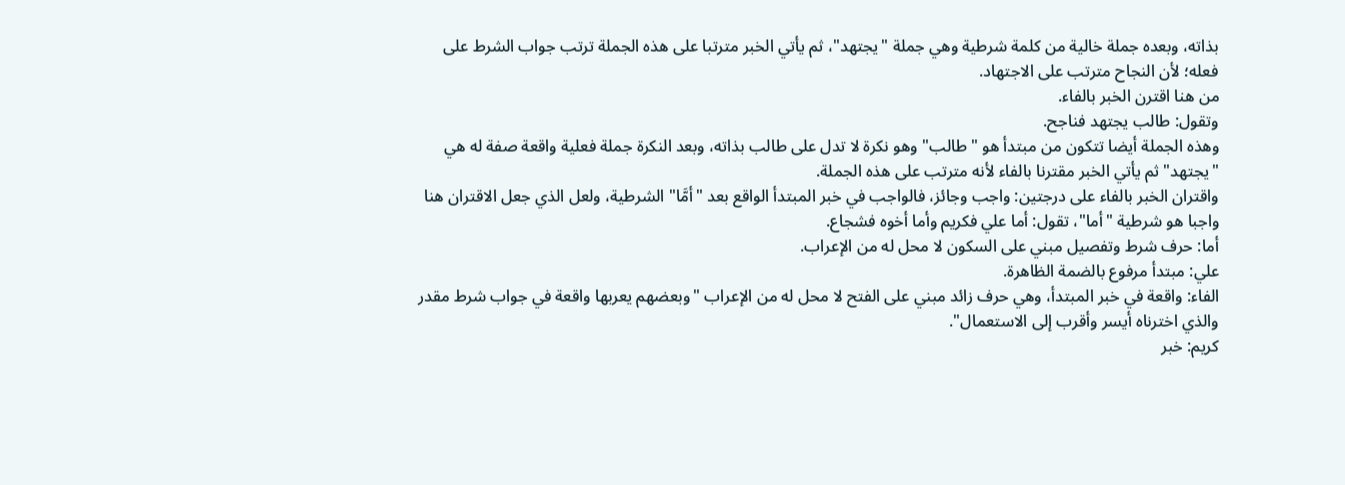بذاته، وبعده جملة خالية من كلمة شرطية وهي جملة "يجتهد"، ثم يأتي الخبر مترتبا على هذه الجملة ترتب جواب الشرط على فعله؛ لأن النجاح مترتب على الاجتهاد.
من هنا اقترن الخبر بالفاء.
وتقول: طالب يجتهد فناجح.
وهذه الجملة أيضا تتكون من مبتدأ هو "طالب" وهو نكرة لا تدل على طالب بذاته، وبعد النكرة جملة فعلية واقعة صفة له هي "يجتهد" ثم يأتي الخبر مقترنا بالفاء لأنه مترتب على هذه الجملة.
واقتران الخبر بالفاء على درجتين: واجب وجائز، فالواجب في خبر المبتدأ الواقع بعد "أمَّا" الشرطية، ولعل الذي جعل الاقتران هنا واجبا هو شرطية "أما"، تقول: أما علي فكريم وأما أخوه فشجاع.
أما: حرف شرط وتفصيل مبني على السكون لا محل له من الإعراب.
علي: مبتدأ مرفوع بالضمة الظاهرة.
الفاء: واقعة في خبر المبتدأ، وهي حرف زائد مبني على الفتح لا محل له من الإعراب "وبعضهم يعربها واقعة في جواب شرط مقدر والذي اخترناه أيسر وأقرب إلى الاستعمال".
كريم: خبر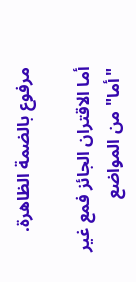مرفوع بالضمة الظاهرة.

أما الاقتران الجائز فمع غير "أما" من المواضع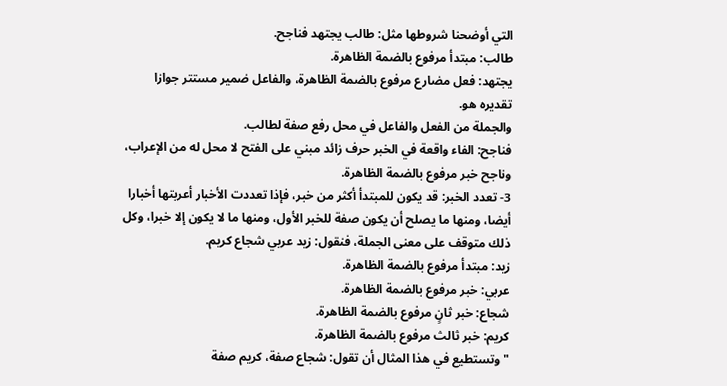التي أوضحنا شروطها مثل: طالب يجتهد فناجح.
طالب: مبتدأ مرفوع بالضمة الظاهرة.
يجتهد: فعل مضارع مرفوع بالضمة الظاهرة، والفاعل ضمير مستتر جوازا تقديره هو.
والجملة من الفعل والفاعل في محل رفع صفة لطالب.
فناجح: الفاء واقعة في الخبر حرف زائد مبني على الفتح لا محل له من الإعراب، وناجح خبر مرفوع بالضمة الظاهرة.
3- تعدد الخبر: قد يكون للمبتدأ أكثر من خبر، فإذا تعددت الأخبار أعربتها أخبارا أيضا، ومنها ما يصلح أن يكون صفة للخبر الأول، ومنها ما لا يكون إلا خبرا، وكل ذلك متوقف على معنى الجملة، فنقول: زيد عربي شجاع كريم.
زيد: مبتدأ مرفوع بالضمة الظاهرة.
عربي: خبر مرفوع بالضمة الظاهرة.
شجاع: خبر ثانٍ مرفوع بالضمة الظاهرة.
كريم: خبر ثالث مرفوع بالضمة الظاهرة.
"وتستطيع في هذا المثال أن تقول: شجاع صفة، كريم صفة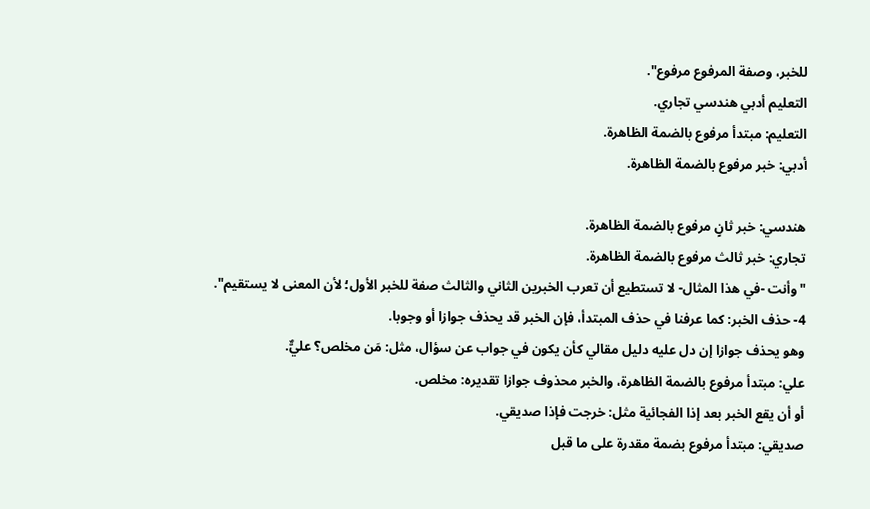للخبر، وصفة المرفوع مرفوع".
التعليم أدبي هندسي تجاري.
التعليم: مبتدأ مرفوع بالضمة الظاهرة.
أدبي: خبر مرفوع بالضمة الظاهرة.

هندسي: خبر ثانٍ مرفوع بالضمة الظاهرة.
تجاري: خبر ثالث مرفوع بالضمة الظاهرة.
"وأنت -في هذا المثال- لا تستطيع أن تعرب الخبرين الثاني والثالث صفة للخبر الأول؛ لأن المعنى لا يستقيم".
4- حذف الخبر: كما عرفنا في حذف المبتدأ، فإن الخبر قد يحذف جوازا أو وجوبا.
وهو يحذف جوازا إن دل عليه دليل مقالي كأن يكون في جواب عن سؤال، مثل: مَن مخلص؟ عليٌّ.
علي: مبتدأ مرفوع بالضمة الظاهرة، والخبر محذوف جوازا تقديره: مخلص.
أو أن يقع الخبر بعد إذا الفجائية مثل: خرجت فإذا صديقي.
صديقي: مبتدأ مرفوع بضمة مقدرة على ما قبل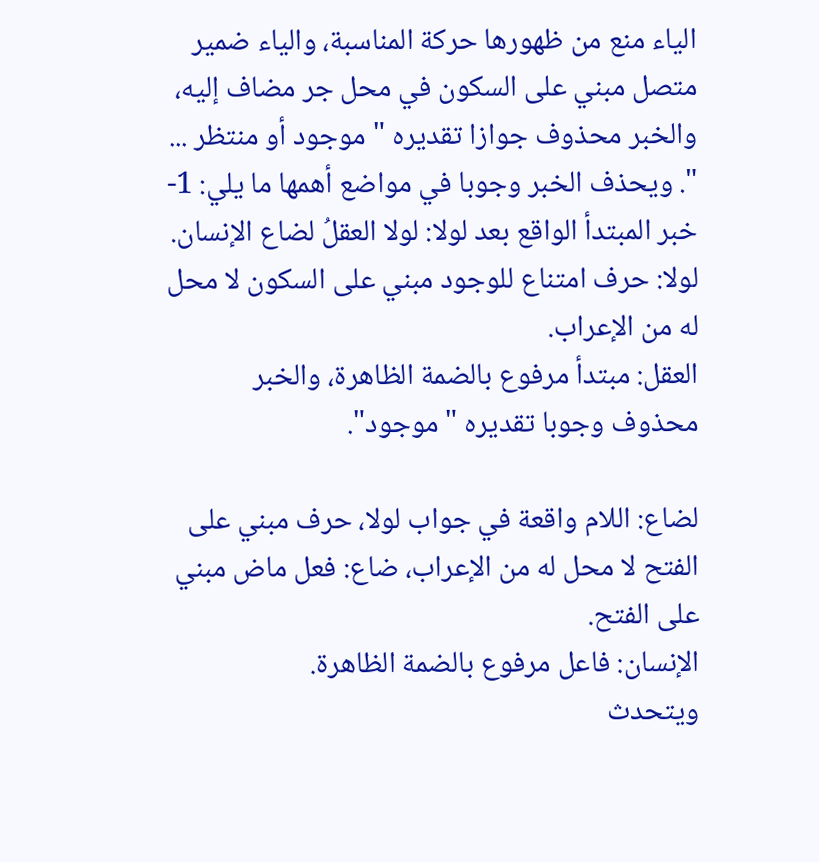الياء منع من ظهورها حركة المناسبة، والياء ضمير متصل مبني على السكون في محل جر مضاف إليه، والخبر محذوف جوازا تقديره "موجود أو منتظر ... ". ويحذف الخبر وجوبا في مواضع أهمها ما يلي: 1- خبر المبتدأ الواقع بعد لولا: لولا العقلُ لضاع الإنسان.
لولا: حرف امتناع للوجود مبني على السكون لا محل له من الإعراب.
العقل: مبتدأ مرفوع بالضمة الظاهرة، والخبر محذوف وجوبا تقديره "موجود".

لضاع: اللام واقعة في جواب لولا، حرف مبني على الفتح لا محل له من الإعراب، ضاع: فعل ماض مبني على الفتح.
الإنسان: فاعل مرفوع بالضمة الظاهرة.
ويتحدث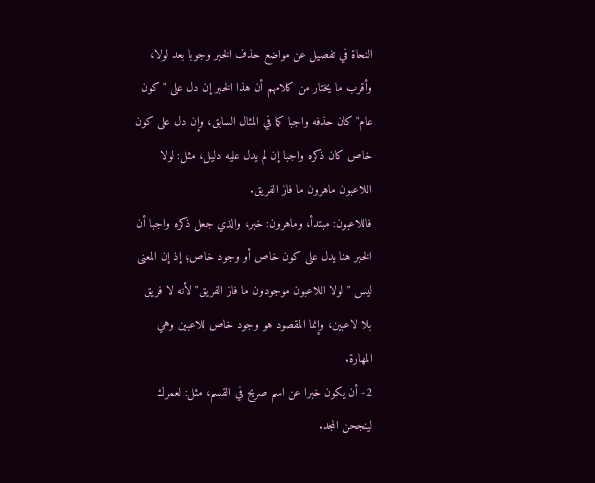النحاة في تفصيل عن مواضع حذف الخبر وجوبا بعد لولا، وأقرب ما يختار من كلامهم أن هذا الخبر إن دل على "كون عام" كان حذفه واجبا كما في المثال السابق، وإن دل على كون خاص كان ذكره واجبا إن لم يدل عليه دليل، مثل: لولا اللاعبون ماهرون ما فاز الفريق.
فاللاعبون: مبتدأ، وماهرون: خبر، والذي جعل ذكره واجبا أن الخبر هنا يدل على كون خاص أو وجود خاص؛ إذ إن المعنى ليس "لولا اللاعبون موجودون ما فاز الفريق" لأنه لا فريق بلا لاعبين، وإنما المقصود هو وجود خاص للاعبين وهي المهارة.
2- أن يكون خبرا عن اسم صريح في القسم، مثل: لعمرك لينجحن المجد.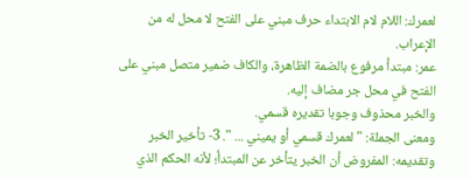لعمرك: اللام لام الابتداء حرف مبني على الفتح لا محل له من الإعراب.
عمر: مبتدأ مرفوع بالضمة الظاهرة، والكاف ضمير متصل مبني على الفتح في محل جر مضاف إليه.
والخبر محذوف وجوبا تقديره قسمي.
ومعنى الجملة: "لعمرك قسمي أو يميني ... ". 3- تأخير الخبر وتقديمه: المفروض أن الخبر يتأخر عن المبتدأ؛ لأنه الحكم الذي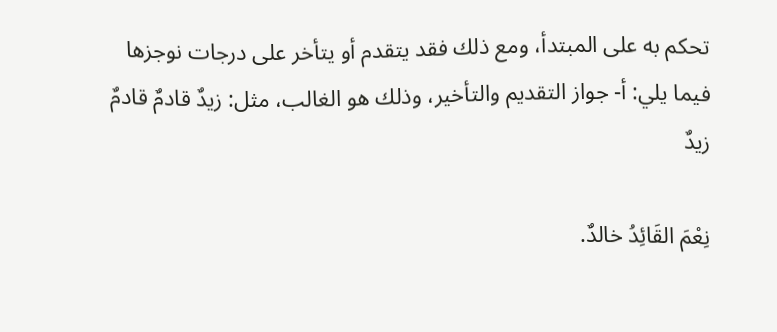تحكم به على المبتدأ، ومع ذلك فقد يتقدم أو يتأخر على درجات نوجزها فيما يلي: أ- جواز التقديم والتأخير، وذلك هو الغالب، مثل: زيدٌ قادمٌ قادمٌ زيدٌ

نِعْمَ القَائِدُ خالدٌ.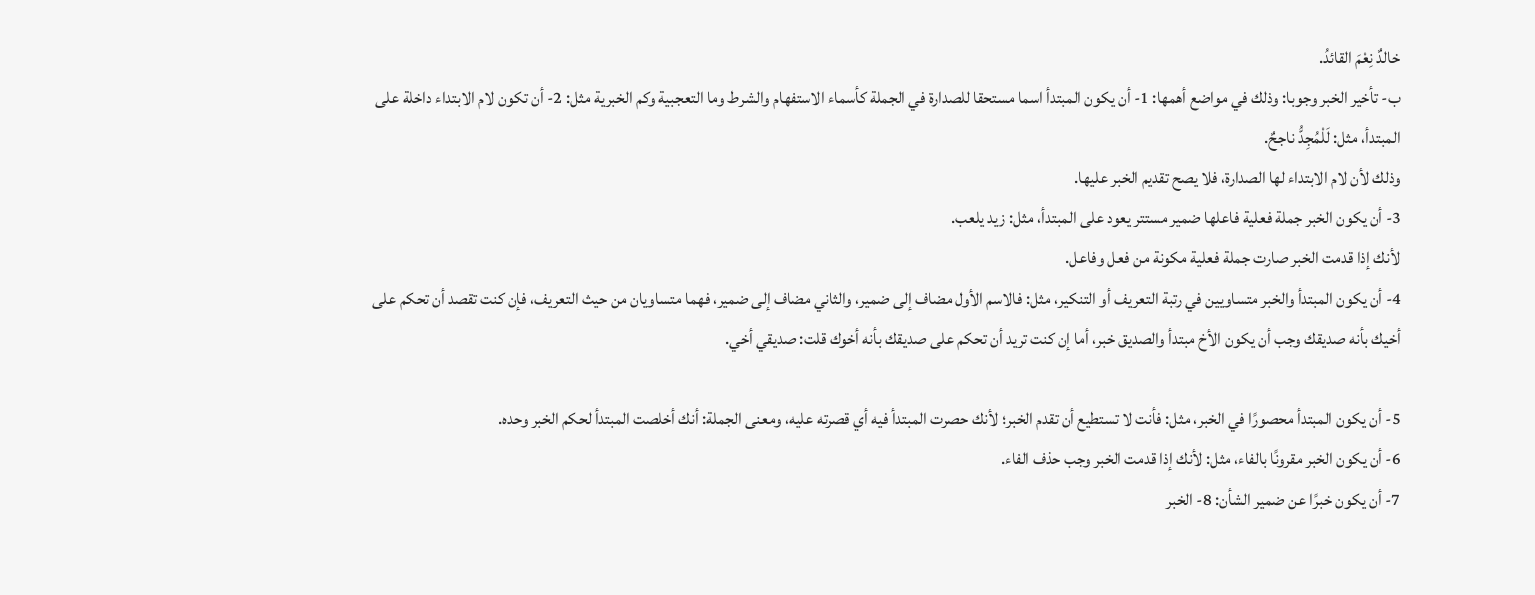خالدٌ نِعْمَ القائدُ.
ب- تأخير الخبر وجوبا: وذلك في مواضع أهمها: 1- أن يكون المبتدأ اسما مستحقا للصدارة في الجملة كأسماء الاستفهام والشرط وما التعجبية وكم الخبرية مثل: 2- أن تكون لام الابتداء داخلة على المبتدأ، مثل: لَلْمُجِدُّ ناجحٌ.
وذلك لأن لام الابتداء لها الصدارة، فلا يصح تقديم الخبر عليها.
3- أن يكون الخبر جملة فعلية فاعلها ضمير مستتر يعود على المبتدأ، مثل: زيد يلعب.
لأنك إذا قدمت الخبر صارت جملة فعلية مكونة من فعل وفاعل.
4- أن يكون المبتدأ والخبر متساويين في رتبة التعريف أو التنكير، مثل: فالاسم الأول مضاف إلى ضمير، والثاني مضاف إلى ضمير، فهما متساويان من حيث التعريف، فإن كنت تقصد أن تحكم على أخيك بأنه صديقك وجب أن يكون الأخ مبتدأ والصديق خبر، أما إن كنت تريد أن تحكم على صديقك بأنه أخوك قلت: صديقي أخي.

5- أن يكون المبتدأ محصورًا في الخبر، مثل: فأنت لا تستطيع أن تقدم الخبر؛ لأنك حصرت المبتدأ فيه أي قصرته عليه، ومعنى الجملة: أنك أخلصت المبتدأ لحكم الخبر وحده.
6- أن يكون الخبر مقرونًا بالفاء، مثل: لأنك إذا قدمت الخبر وجب حذف الفاء.
7- أن يكون خبرًا عن ضمير الشأن: 8- الخبر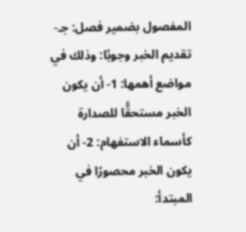المفصول بضمير فصل: جـ- تقديم الخبر وجوبًا: وذلك في مواضع أهمها: 1- أن يكون الخبر مستحقًّا للصدارة كأسماء الاستفهام: 2- أن يكون الخبر محصورًا في المبتدأ: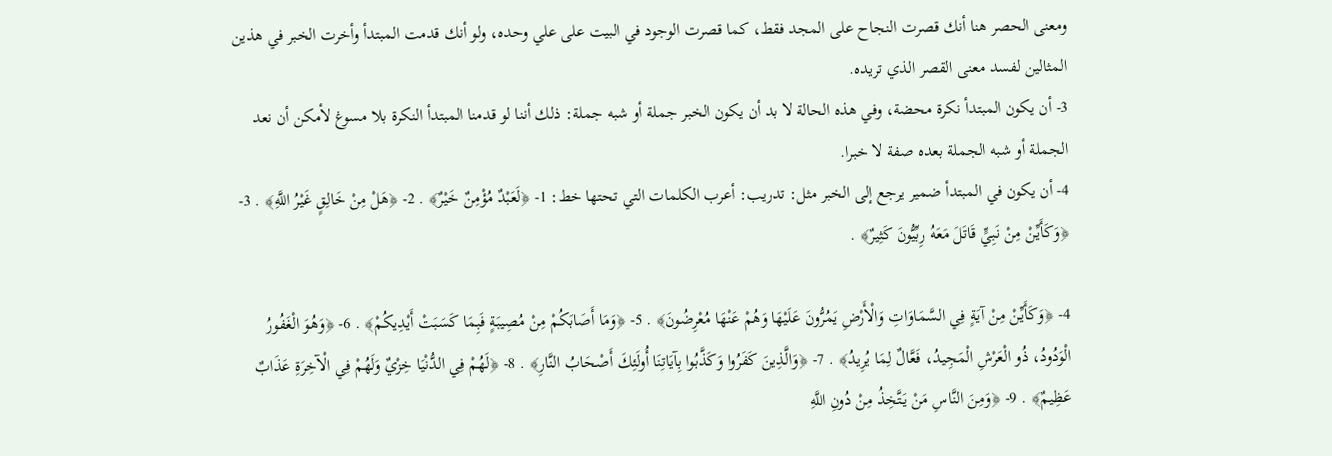ومعنى الحصر هنا أنك قصرت النجاح على المجد فقط، كما قصرت الوجود في البيت على علي وحده، ولو أنك قدمت المبتدأ وأخرت الخبر في هذين المثالين لفسد معنى القصر الذي تريده.
3- أن يكون المبتدأ نكرة محضة، وفي هذه الحالة لا بد أن يكون الخبر جملة أو شبه جملة: ذلك أننا لو قدمنا المبتدأ النكرة بلا مسوغ لأمكن أن نعد الجملة أو شبه الجملة بعده صفة لا خبرا.
4- أن يكون في المبتدأ ضمير يرجع إلى الخبر مثل: تدريب: أعرب الكلمات التي تحتها خط: 1- ﴿لَعَبْدٌ مُؤْمِنٌ خَيْرٌ﴾ . 2- ﴿هَلْ مِنْ خَالِقٍ غَيْرُ اللَّهِ﴾ . 3- ﴿وَكَأَيِّنْ مِنْ نَبِيٍّ قَاتَلَ مَعَهُ رِبِّيُّونَ كَثِيرٌ﴾ .

4- ﴿وَكَأَيِّنْ مِنْ آيَةٍ فِي السَّمَاوَاتِ وَالْأَرْضِ يَمُرُّونَ عَلَيْهَا وَهُمْ عَنْهَا مُعْرِضُونَ﴾ . 5- ﴿وَمَا أَصَابَكُمْ مِنْ مُصِيبَةٍ فَبِمَا كَسَبَتْ أَيْدِيكُمْ﴾ . 6- ﴿وَهُوَ الْغَفُورُ الْوَدُودُ، ذُو الْعَرْشِ الْمَجِيدُ، فَعَّالٌ لِمَا يُرِيدُ﴾ . 7- ﴿وَالَّذِينَ كَفَرُوا وَكَذَّبُوا بِآيَاتِنَا أُولَئِكَ أَصْحَابُ النَّارِ﴾ . 8- ﴿لَهُمْ فِي الدُّنْيَا خِزْيٌ وَلَهُمْ فِي الْآخِرَةِ عَذَابٌ عَظِيمٌ﴾ . 9- ﴿وَمِنَ النَّاسِ مَنْ يَتَّخِذُ مِنْ دُونِ اللَّهِ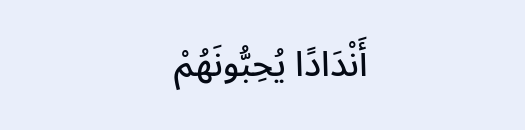أَنْدَادًا يُحِبُّونَهُمْ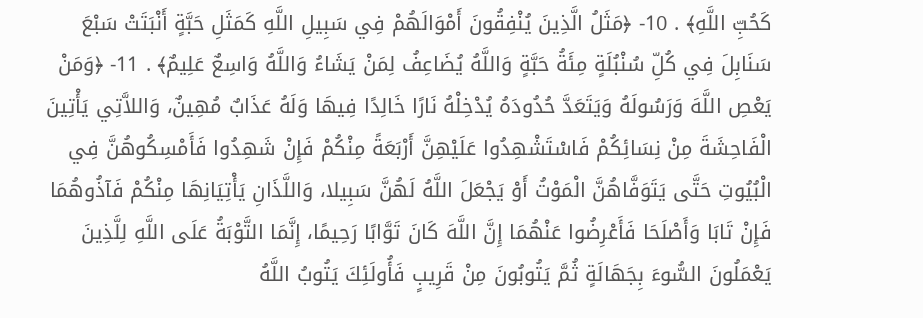كَحُبِّ اللَّهِ﴾ . 10- ﴿مَثَلُ الَّذِينَ يُنْفِقُونَ أَمْوَالَهُمْ فِي سَبِيلِ اللَّهِ كَمَثَلِ حَبَّةٍ أَنْبَتَتْ سَبْعَ سَنَابِلَ فِي كُلِّ سُنْبُلَةٍ مِئَةُ حَبَّةٍ وَاللَّهُ يُضَاعِفُ لِمَنْ يَشَاءُ وَاللَّهُ وَاسِعٌ عَلِيمٌ﴾ . 11- ﴿وَمَنْ يَعْصِ اللَّهَ وَرَسُولَهُ وَيَتَعَدَّ حُدُودَهُ يُدْخِلْهُ نَارًا خَالِدًا فِيهَا وَلَهُ عَذَابٌ مُهِينٌ، وَاللاَّتِي يَأْتِينَ الْفَاحِشَةَ مِنْ نِسَائِكُمْ فَاسْتَشْهِدُوا عَلَيْهِنَّ أَرْبَعَةً مِنْكُمْ فَإِنْ شَهِدُوا فَأَمْسِكُوهُنَّ فِي الْبُيُوتِ حَتَّى يَتَوَفَّاهُنَّ الْمَوْتُ أَوْ يَجْعَلَ اللَّهُ لَهُنَّ سَبِيلا، وَاللَّذَانِ يَأْتِيَانِهَا مِنْكُمْ فَآذُوهُمَا فَإِنْ تَابَا وَأَصْلَحَا فَأَعْرِضُوا عَنْهُمَا إِنَّ اللَّهَ كَانَ تَوَّابًا رَحِيمًا، إِنَّمَا التَّوْبَةُ عَلَى اللَّهِ لِلَّذِينَ يَعْمَلُونَ السُّوءَ بِجَهَالَةٍ ثُمَّ يَتُوبُونَ مِنْ قَرِيبٍ فَأُولَئِكَ يَتُوبُ اللَّهُ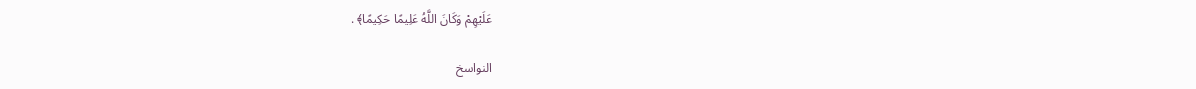عَلَيْهِمْ وَكَانَ اللَّهُ عَلِيمًا حَكِيمًا﴾ .

النواسخ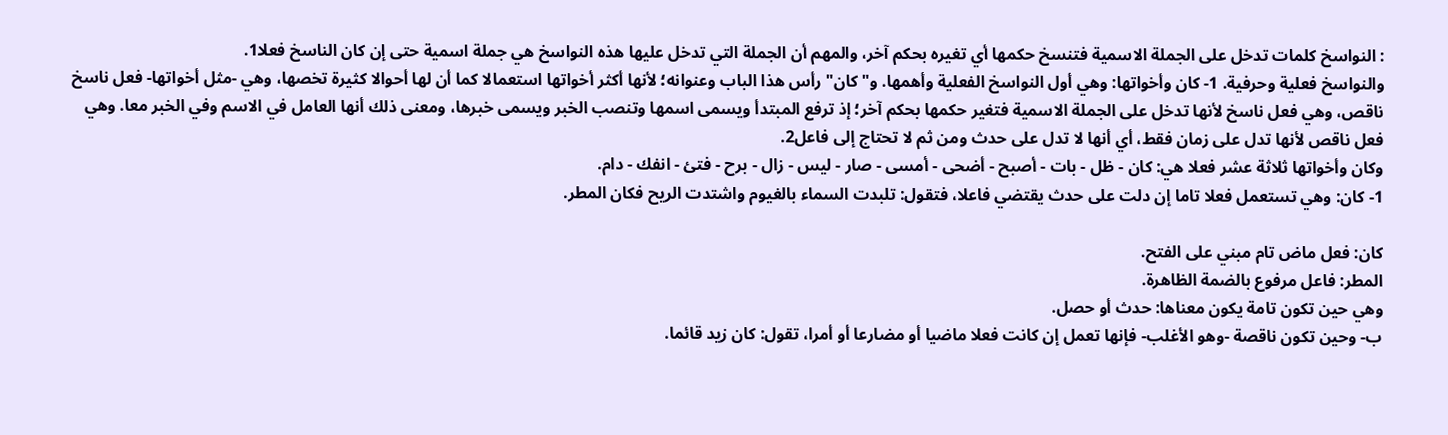: النواسخ كلمات تدخل على الجملة الاسمية فتنسخ حكمها أي تغيره بحكم آخر، والمهم أن الجملة التي تدخل عليها هذه النواسخ هي جملة اسمية حتى إن كان الناسخ فعلا1.
والنواسخ فعلية وحرفية. 1- كان وأخواتها: وهي أول النواسخ الفعلية وأهمها. و"كان" رأس هذا الباب وعنوانه؛ لأنها أكثر أخواتها استعمالا كما أن لها أحوالا كثيرة تخصها، وهي -مثل أخواتها- فعل ناسخ ناقص، وهي فعل ناسخ لأنها تدخل على الجملة الاسمية فتغير حكمها بحكم آخر؛ إذ ترفع المبتدأ ويسمى اسمها وتنصب الخبر ويسمى خبرها، ومعنى ذلك أنها العامل في الاسم وفي الخبر معا. وهي فعل ناقص لأنها تدل على زمان فقط، أي أنها لا تدل على حدث ومن ثم لا تحتاج إلى فاعل2.
وكان وأخواتها ثلاثة عشر فعلا هي: كان - ظل - بات - أصبح - أضحى - أمسى - صار - ليس - زال - برح - فتئ - انفك - دام.
1- كان: وهي تستعمل فعلا تاما إن دلت على حدث يقتضي فاعلا، فتقول: تلبدت السماء بالغيوم واشتدت الريح فكان المطر.

كان: فعل ماض تام مبني على الفتح.
المطر: فاعل مرفوع بالضمة الظاهرة.
وهي حين تكون تامة يكون معناها: حدث أو حصل.
ب- وحين تكون ناقصة -وهو الأغلب- فإنها تعمل إن كانت فعلا ماضيا أو مضارعا أو أمرا، تقول: كان زيد قائما.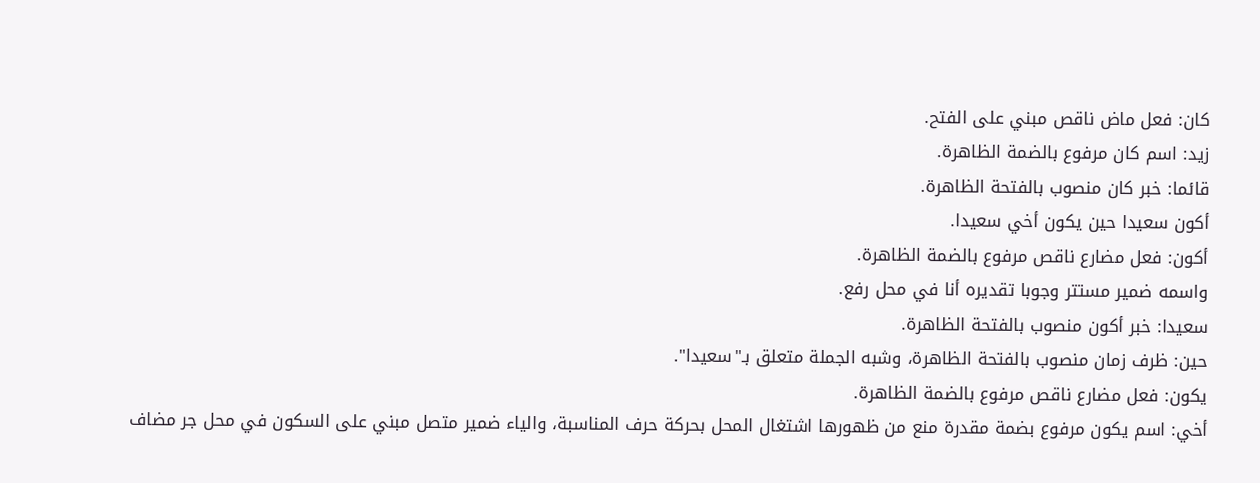كان: فعل ماض ناقص مبني على الفتح.
زيد: اسم كان مرفوع بالضمة الظاهرة.
قائما: خبر كان منصوب بالفتحة الظاهرة.
أكون سعيدا حين يكون أخي سعيدا.
أكون: فعل مضارع ناقص مرفوع بالضمة الظاهرة.
واسمه ضمير مستتر وجوبا تقديره أنا في محل رفع.
سعيدا: خبر أكون منصوب بالفتحة الظاهرة.
حين: ظرف زمان منصوب بالفتحة الظاهرة، وشبه الجملة متعلق بـ"سعيدا".
يكون: فعل مضارع ناقص مرفوع بالضمة الظاهرة.
أخي: اسم يكون مرفوع بضمة مقدرة منع من ظهورها اشتغال المحل بحركة حرف المناسبة، والياء ضمير متصل مبني على السكون في محل جر مضاف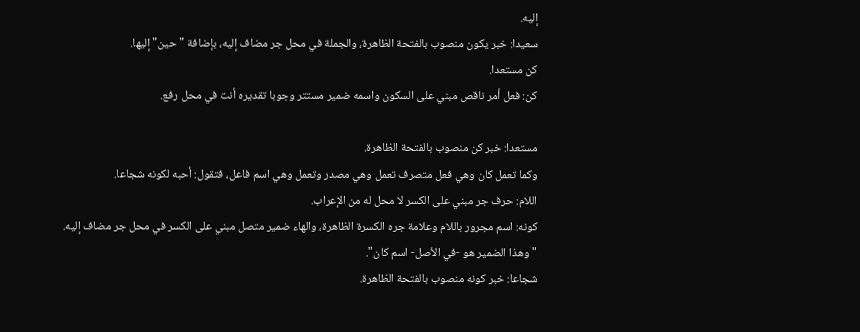إليه.
سعيدا: خبر يكون منصوب بالفتحة الظاهرة، والجملة في محل جر مضاف إليه، بإضافة "حين" إليها.
كن مستعدا.
كن: فعل أمر ناقص مبني على السكون واسمه ضمير مستتر وجوبا تقديره أنت في محل رفع.

مستعدا: خبر كن منصوب بالفتحة الظاهرة.
وكما تعمل كان وهي فعل متصرف تعمل وهي مصدر وتعمل وهي اسم فاعل، فتقول: أحبه لكونه شجاعا.
اللام: حرف جر مبني على الكسر لا محل له من الإعراب.
كونه: اسم مجرور باللام وعلامة جره الكسرة الظاهرة، والهاء ضمير متصل مبني على الكسر في محل جر مضاف إليه.
"وهذا الضمير هو -في الأصل- اسم كان".
شجاعا: خبر كونه منصوب بالفتحة الظاهرة.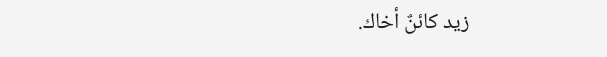زيد كائنٌ أخاك.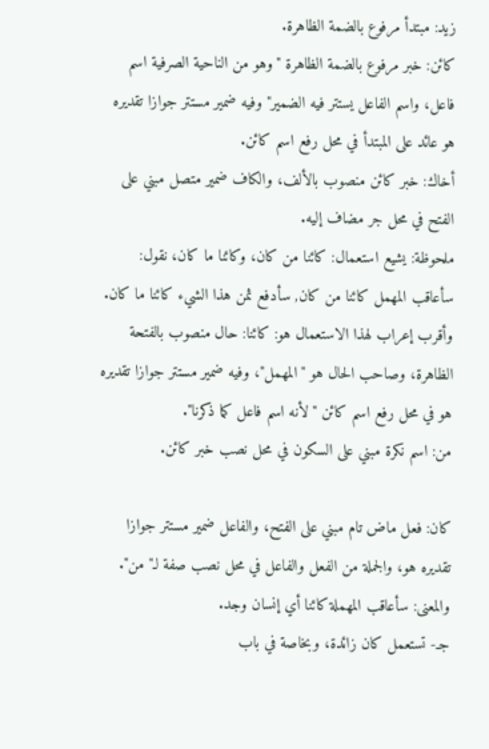زيد: مبتدأ مرفوع بالضمة الظاهرة.
كائن: خبر مرفوع بالضمة الظاهرة "وهو من الناحية الصرفية اسم فاعل، واسم الفاعل يستتر فيه الضمير" وفيه ضمير مستتر جوازا تقديره هو عائد على المبتدأ في محل رفع اسم كائن.
أخاك: خبر كائن منصوب بالألف، والكاف ضمير متصل مبني على الفتح في محل جر مضاف إليه.
ملحوظة: يشيع استعمال: كائنا من كان، وكائنا ما كان، نقول: سأعاقب المهمل كائنا من كان, سأدفع ثمن هذا الشيء كائنا ما كان.
وأقرب إعراب لهذا الاستعمال هو: كائنا: حال منصوب بالفتحة الظاهرة، وصاحب الحال هو "المهمل"، وفيه ضمير مستتر جوازا تقديره هو في محل رفع اسم كائن "لأنه اسم فاعل كما ذكرنا".
من: اسم نكرة مبني على السكون في محل نصب خبر كائن.

كان: فعل ماض تام مبني على الفتح، والفاعل ضمير مستتر جوازا تقديره هو، والجملة من الفعل والفاعل في محل نصب صفة لـ"من".
والمعنى: سأعاقب المهملة كائنا أي إنسان وجد.
جـ- تستعمل كان زائدة، وبخاصة في باب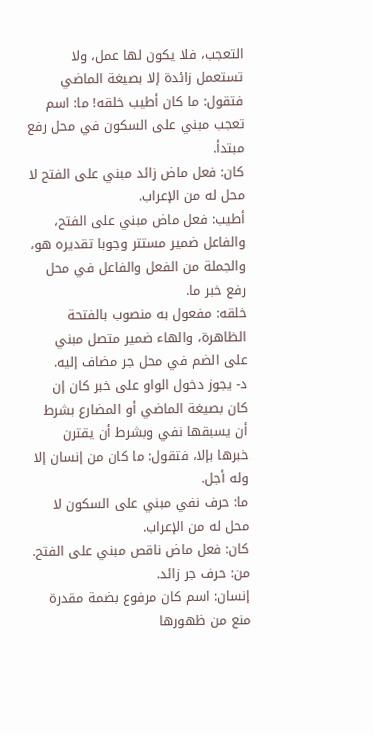التعجب، فلا يكون لها عمل، ولا تستعمل زائدة إلا بصيغة الماضي فتقول: ما كان أطيب خلقه! ما: اسم تعجب مبني على السكون في محل رفع مبتدأ.
كان: فعل ماض زائد مبني على الفتح لا محل له من الإعراب.
أطيب: فعل ماض مبني على الفتح، والفاعل ضمير مستتر وجوبا تقديره هو، والجملة من الفعل والفاعل في محل رفع خبر ما.
خلقه: مفعول به منصوب بالفتحة الظاهرة، والهاء ضمير متصل مبني على الضم في محل جر مضاف إليه.
د- يجوز دخول الواو على خبر كان إن كان بصيغة الماضي أو المضارع بشرط أن يسبقها نفي وبشرط أن يقترن خبرها بإلا، فتقول: ما كان من إنسان إلا وله أجل.
ما: حرف نفي مبني على السكون لا محل له من الإعراب.
كان: فعل ماض ناقص مبني على الفتح.
من: حرف جر زائد.
إنسان: اسم كان مرفوع بضمة مقدرة منع من ظهورها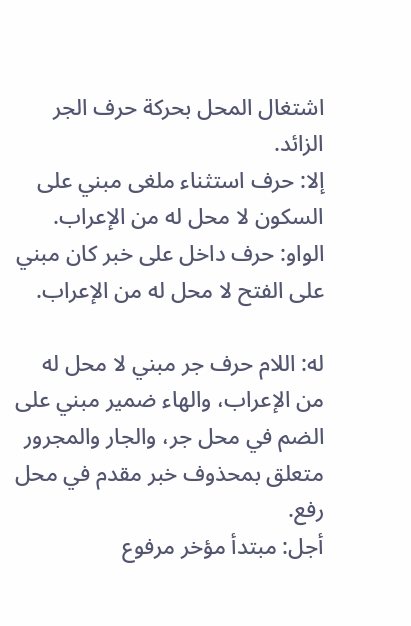اشتغال المحل بحركة حرف الجر الزائد.
إلا: حرف استثناء ملغى مبني على السكون لا محل له من الإعراب.
الواو: حرف داخل على خبر كان مبني على الفتح لا محل له من الإعراب.

له: اللام حرف جر مبني لا محل له من الإعراب، والهاء ضمير مبني على الضم في محل جر، والجار والمجرور متعلق بمحذوف خبر مقدم في محل رفع.
أجل: مبتدأ مؤخر مرفوع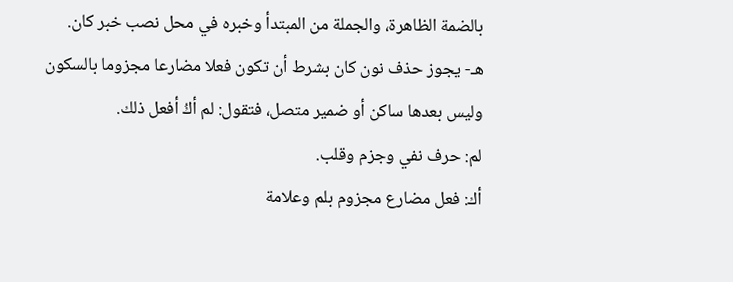بالضمة الظاهرة، والجملة من المبتدأ وخبره في محل نصب خبر كان.
هـ- يجوز حذف نون كان بشرط أن تكون فعلا مضارعا مجزوما بالسكون وليس بعدها ساكن أو ضمير متصل، فتقول: لم أكُ أفعل ذلك.
لم: حرف نفي وجزم وقلب.
أك: فعل مضارع مجزوم بلم وعلامة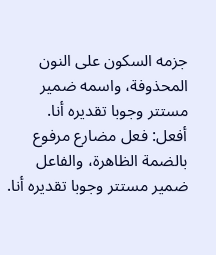جزمه السكون على النون المحذوفة، واسمه ضمير مستتر وجوبا تقديره أنا.
أفعل: فعل مضارع مرفوع بالضمة الظاهرة، والفاعل ضمير مستتر وجوبا تقديره أنا.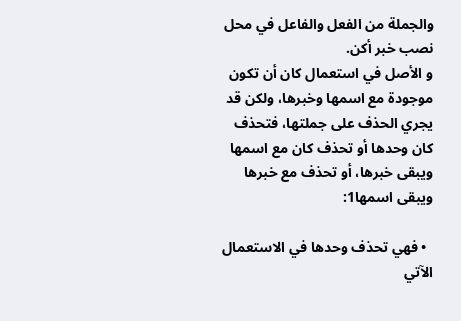والجملة من الفعل والفاعل في محل نصب خبر أكن.
و الأصل في استعمال كان أن تكون موجودة مع اسمها وخبرها، ولكن قد يجري الحذف على جملتها، فتحذف كان وحدها أو تحذف كان مع اسمها ويبقى خبرها، أو تحذف مع خبرها ويبقى اسمها1:

  • فهي تحذف وحدها في الاستعمال الآتي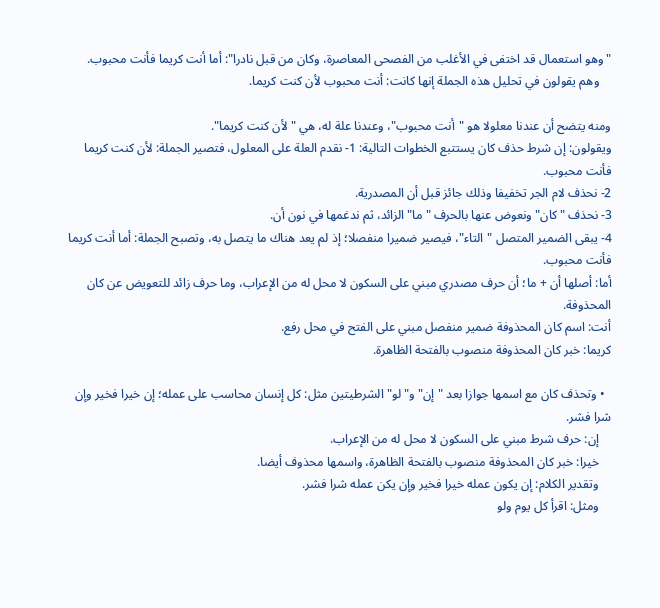"وهو استعمال قد اختفى في الأغلب من الفصحى المعاصرة، وكان من قبل نادرا": أما أنت كريما فأنت محبوب.
    وهم يقولون في تحليل هذه الجملة إنها كانت: أنت محبوب لأن كنت كريما.

ومنه يتضح أن عندنا معلولا هو "أنت محبوب"، وعندنا علة له، هي "لأن كنت كريما".
ويقولون: إن شرط حذف كان يستتبع الخطوات التالية: 1- نقدم العلة على المعلول، فتصير الجملة: لأن كنت كريما فأنت محبوب.
2- نحذف لام الجر تخفيفا وذلك جائز قبل أن المصدرية.
3- نحذف "كان" ونعوض عنها بالحرف "ما" الزائد، ثم ندغمها في نون أن.
4- يبقى الضمير المتصل "التاء"، فيصير ضميرا منفصلا؛ إذ لم يعد هناك ما يتصل به، وتصبح الجملة: أما أنت كريما فأنت محبوب.
أما: أصلها أن + ما؛ أن حرف مصدري مبني على السكون لا محل له من الإعراب، وما حرف زائد للتعويض عن كان المحذوفة.
أنت: اسم كان المحذوفة ضمير منفصل مبني على الفتح في محل رفع.
كريما: خبر كان المحذوفة منصوب بالفتحة الظاهرة.

  • وتحذف كان مع اسمها جوازا بعد "إن" و"لو" الشرطيتين مثل: كل إنسان محاسب على عمله؛ إن خيرا فخير وإن شرا فشر.
    إن: حرف شرط مبني على السكون لا محل له من الإعراب.
    خيرا: خبر كان المحذوفة منصوب بالفتحة الظاهرة، واسمها محذوف أيضا.
    وتقدير الكلام: إن يكون عمله خيرا فخير وإن يكن عمله شرا فشر.
    ومثل: اقرأ كل يوم ولو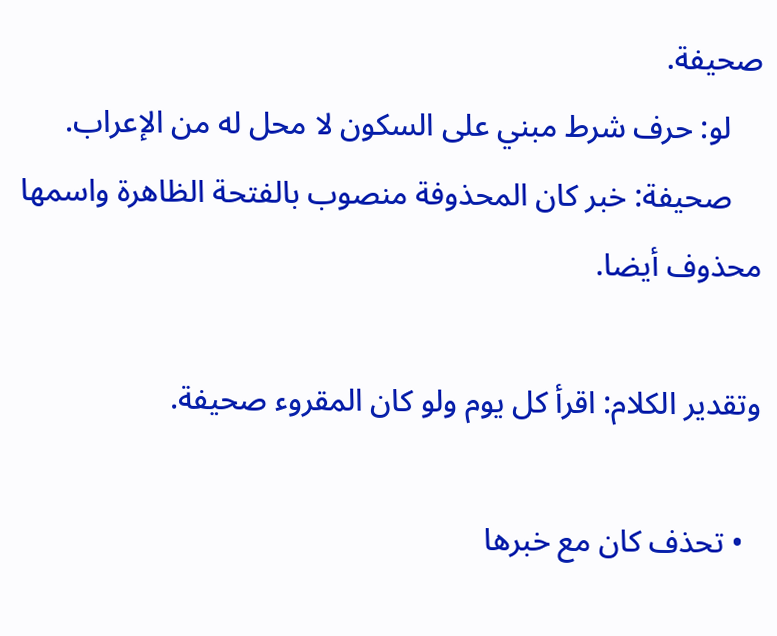صحيفة.
    لو: حرف شرط مبني على السكون لا محل له من الإعراب.
    صحيفة: خبر كان المحذوفة منصوب بالفتحة الظاهرة واسمها محذوف أيضا.

وتقدير الكلام: اقرأ كل يوم ولو كان المقروء صحيفة.

  • تحذف كان مع خبرها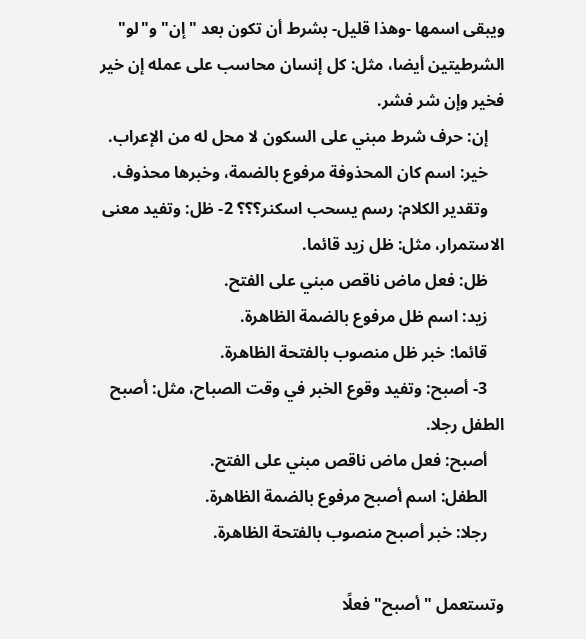ويبقى اسمها -وهذا قليل- بشرط أن تكون بعد "إن" و"لو" الشرطيتين أيضا، مثل: كل إنسان محاسب على عمله إن خير فخير وإن شر فشر.
    إن: حرف شرط مبني على السكون لا محل له من الإعراب.
    خير: اسم كان المحذوفة مرفوع بالضمة، وخبرها محذوف.
    وتقدير الكلام: رسم يسحب اسكنر؟؟؟ 2- ظل: وتفيد معنى الاستمرار، مثل: ظل زيد قائما.
    ظل: فعل ماض ناقص مبني على الفتح.
    زيد: اسم ظل مرفوع بالضمة الظاهرة.
    قائما: خبر ظل منصوب بالفتحة الظاهرة.
    3- أصبح: وتفيد وقوع الخبر في وقت الصباح، مثل: أصبح الطفل رجلا.
    أصبح: فعل ماض ناقص مبني على الفتح.
    الطفل: اسم أصبح مرفوع بالضمة الظاهرة.
    رجلا: خبر أصبح منصوب بالفتحة الظاهرة.

وتستعمل "أصبح" فعلًا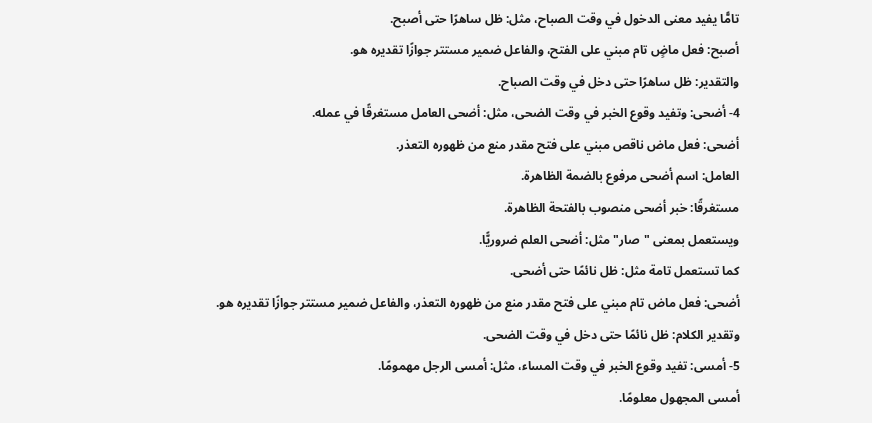تامًّا يفيد معنى الدخول في وقت الصباح، مثل: ظل ساهرًا حتى أصبح.
أصبح: فعل ماضٍ تام مبني على الفتح، والفاعل ضمير مستتر جوازًا تقديره هو.
والتقدير: ظل ساهرًا حتى دخل في وقت الصباح.
4- أضحى: وتفيد وقوع الخبر في وقت الضحى، مثل: أضحى العامل مستغرقًا في عمله.
أضحى: فعل ماض ناقص مبني على فتح مقدر منع من ظهوره التعذر.
العامل: اسم أضحى مرفوع بالضمة الظاهرة.
مستغرقًا: خبر أضحى منصوب بالفتحة الظاهرة.
ويستعمل بمعنى "صار" مثل: أضحى العلم ضروريًّا.
كما تستعمل تامة مثل: ظل نائمًا حتى أضحى.
أضحى: فعل ماض تام مبني على فتح مقدر منع من ظهوره التعذر، والفاعل ضمير مستتر جوازًا تقديره هو.
وتقدير الكلام: ظل نائمًا حتى دخل في وقت الضحى.
5- أمسى: تفيد وقوع الخبر في وقت المساء، مثل: أمسى الرجل مهمومًا.
أمسى المجهول معلومًا.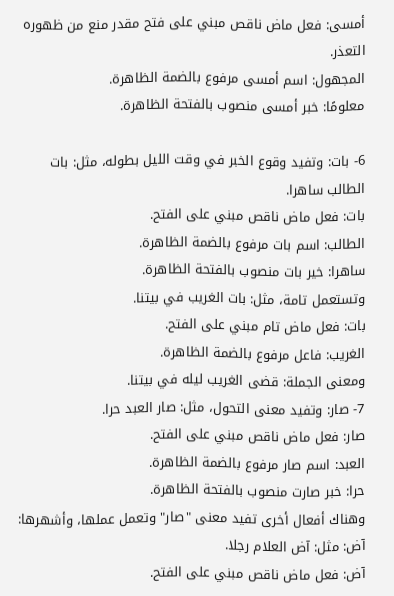أمسى: فعل ماض ناقص مبني على فتح مقدر منع من ظهوره التعذر.
المجهول: اسم أمسى مرفوع بالضمة الظاهرة.
معلومًا: خبر أمسى منصوب بالفتحة الظاهرة.

6- بات: وتفيد وقوع الخبر في وقت الليل بطوله، مثل: بات الطالب ساهرا.
بات: فعل ماض ناقص مبني على الفتح.
الطالب: اسم بات مرفوع بالضمة الظاهرة.
ساهرا: خير بات منصوب بالفتحة الظاهرة.
وتستعمل تامة، مثل: بات الغريب في بيتنا.
بات: فعل ماض تام مبني على الفتح.
الغريب: فاعل مرفوع بالضمة الظاهرة.
ومعنى الجملة: قضى الغريب ليله في بيتنا.
7- صار: وتفيد معنى التحول، مثل: صار العبد حرا.
صار: فعل ماض ناقص مبني على الفتح.
العبد: اسم صار مرفوع بالضمة الظاهرة.
حرا: خبر صارت منصوب بالفتحة الظاهرة.
وهناك أفعال أخرى تفيد معنى "صار" وتعمل عملها، وأشهرها: آض: مثل: آض العلام رجلا.
آض: فعل ماض ناقص مبني على الفتح.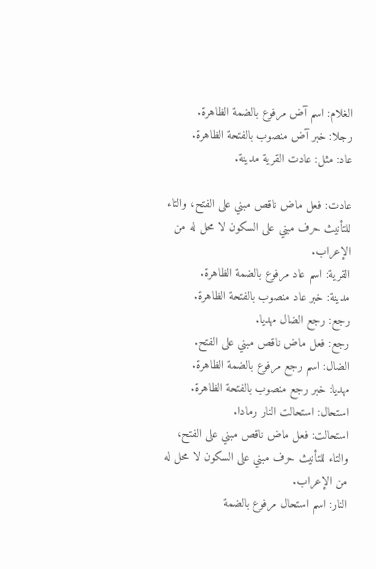الغلام: اسم آض مرفوع بالضمة الظاهرة.
رجلا: خبر آض منصوب بالفتحة الظاهرة.
عاد: مثل: عادت القرية مدينة.

عادت: فعل ماض ناقص مبني على الفتح، والتاء للتأنيث حرف مبني على السكون لا محل له من الإعراب.
القرية: اسم عاد مرفوع بالضمة الظاهرة.
مدينة: خبر عاد منصوب بالفتحة الظاهرة.
رجع: رجع الضال مهديا.
رجع: فعل ماض ناقص مبني على الفتح.
الضال: اسم رجع مرفوع بالضمة الظاهرة.
مهديا: خبر رجع منصوب بالفتحة الظاهرة.
استحال: استحالت النار رمادا.
استحالت: فعل ماض ناقص مبني على الفتح، والتاء للتأنيث حرف مبني على السكون لا محل له من الإعراب.
النار: اسم استحال مرفوع بالضمة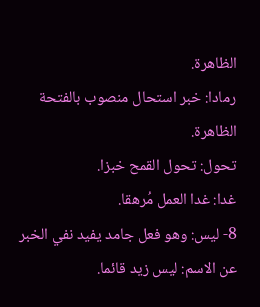الظاهرة.
رمادا: خبر استحال منصوب بالفتحة الظاهرة.
تحول: تحول القمح خبزا.
غدا: غدا العمل مُرهقا.
8- ليس: وهو فعل جامد يفيد نفي الخبر عن الاسم: ليس زيد قائما.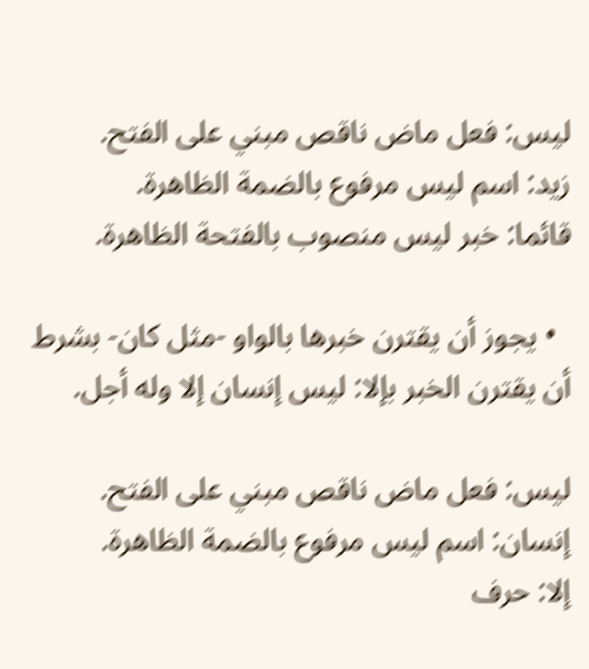ليس: فعل ماض ناقص مبني على الفتح.
زيد: اسم ليس مرفوع بالضمة الظاهرة.
قائما: خبر ليس منصوب بالفتحة الظاهرة.

  • يجوز أن يقترن خبرها بالواو -مثل كان- بشرط أن يقترن الخبر بإلا: ليس إنسان إلا وله أجل.

ليس: فعل ماض ناقص مبني على الفتح.
إنسان: اسم ليس مرفوع بالضمة الظاهرة.
إلا: حرف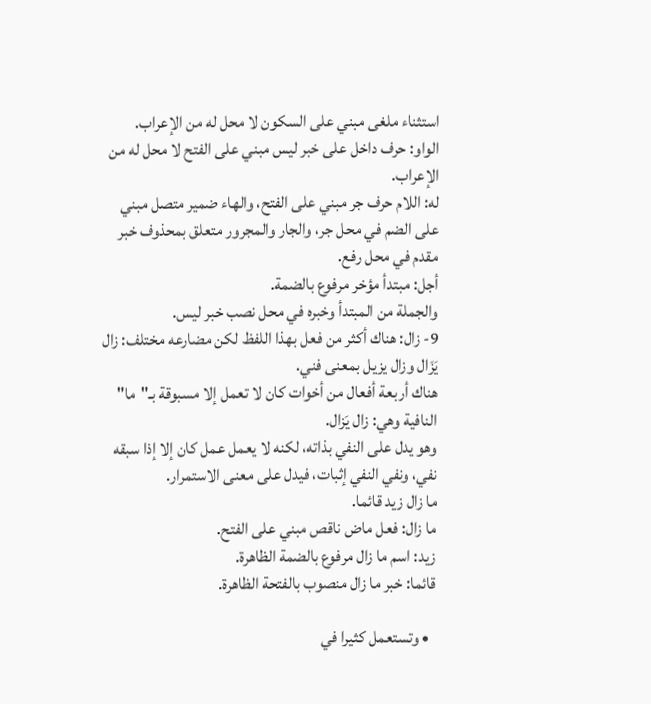استثناء ملغى مبني على السكون لا محل له من الإعراب.
الواو: حرف داخل على خبر ليس مبني على الفتح لا محل له من الإعراب.
له: اللام حرف جر مبني على الفتح، والهاء ضمير متصل مبني على الضم في محل جر، والجار والمجرور متعلق بمحذوف خبر مقدم في محل رفع.
أجل: مبتدأ مؤخر مرفوع بالضمة.
والجملة من المبتدأ وخبره في محل نصب خبر ليس.
9- زال: هناك أكثر من فعل بهذا اللفظ لكن مضارعه مختلف: زال يَزَال وزال يزيل بمعنى فني.
هناك أربعة أفعال من أخوات كان لا تعمل إلا مسبوقة بـ"ما" النافية وهي: زال يَزال.
وهو يدل على النفي بذاته، لكنه لا يعمل عمل كان إلا إذا سبقه نفي، ونفي النفي إثبات، فيدل على معنى الاستمرار.
ما زال زيد قائما.
ما زال: فعل ماض ناقص مبني على الفتح.
زيد: اسم ما زال مرفوع بالضمة الظاهرة.
قائما: خبر ما زال منصوب بالفتحة الظاهرة.

  • وتستعمل كثيرا في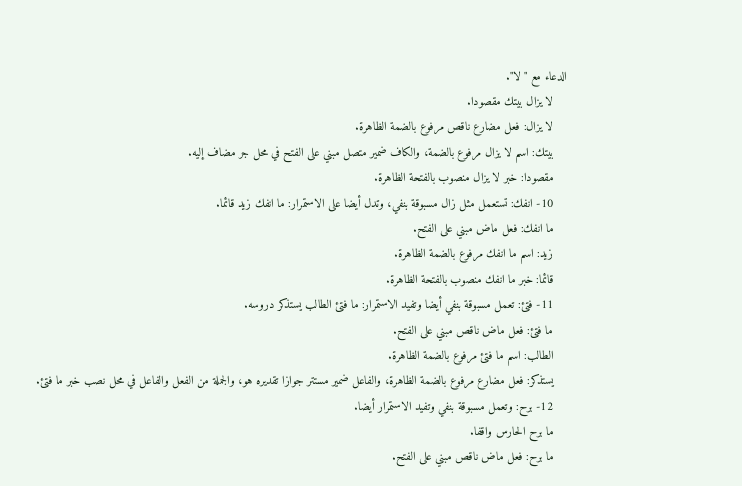الدعاء مع "لا".
    لا يزال بيتك مقصودا.
    لا يزال: فعل مضارع ناقص مرفوع بالضمة الظاهرة.
    بيتك: اسم لا يزال مرفوع بالضمة، والكاف ضمير متصل مبني على الفتح في محل جر مضاف إليه.
    مقصودا: خبر لا يزال منصوب بالفتحة الظاهرة.
    10- انفك: تستعمل مثل زال مسبوقة بنفي، وتدل أيضا على الاستمرار: ما انفك زيد قائما.
    ما انفك: فعل ماض مبني على الفتح.
    زيد: اسم ما انفك مرفوع بالضمة الظاهرة.
    قائما: خبر ما انفك منصوب بالفتحة الظاهرة.
    11- فتئ: تعمل مسبوقة بنفي أيضا وتفيد الاستمرار: ما فتئ الطالب يستذكر دروسه.
    ما فتئ: فعل ماض ناقص مبني على الفتح.
    الطالب: اسم ما فتئ مرفوع بالضمة الظاهرة.
    يستذكر: فعل مضارع مرفوع بالضمة الظاهرة، والفاعل ضمير مستتر جوازا تقديره هو، والجملة من الفعل والفاعل في محل نصب خبر ما فتئ.
    12- برح: وتعمل مسبوقة بنفي وتفيد الاستمرار أيضا.
    ما برح الحارس واقفا.
    ما برح: فعل ماض ناقص مبني على الفتح.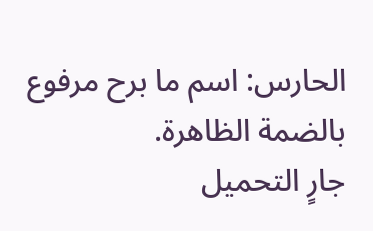الحارس: اسم ما برح مرفوع بالضمة الظاهرة.
جارٍ التحميل